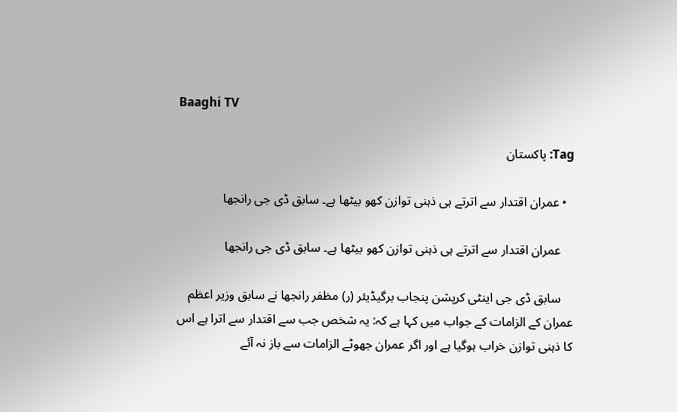Baaghi TV

Tag: پاکستان

  • عمران اقتدار سے اترتے ہی ذہنی توازن کھو بیٹھا ہے۔ سابق ڈی جی رانجھا

    عمران اقتدار سے اترتے ہی ذہنی توازن کھو بیٹھا ہے۔ سابق ڈی جی رانجھا

    سابق ڈی جی اینٹی کرپشن پنجاب برگیڈیئر (ر) مظفر رانجھا نے سابق وزیر اعظم عمران کے الزامات کے جواب میں کہا ہے کہ: یہ شخص جب سے اقتدار سے اترا ہے اس کا ذہنی توازن خراب ہوگیا ہے اور اگر عمران جھوٹے الزامات سے باز نہ آئے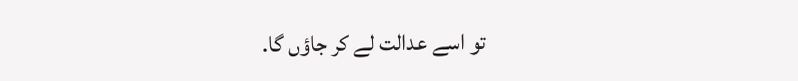تو اسے عدالت لے کر جاؤں گا.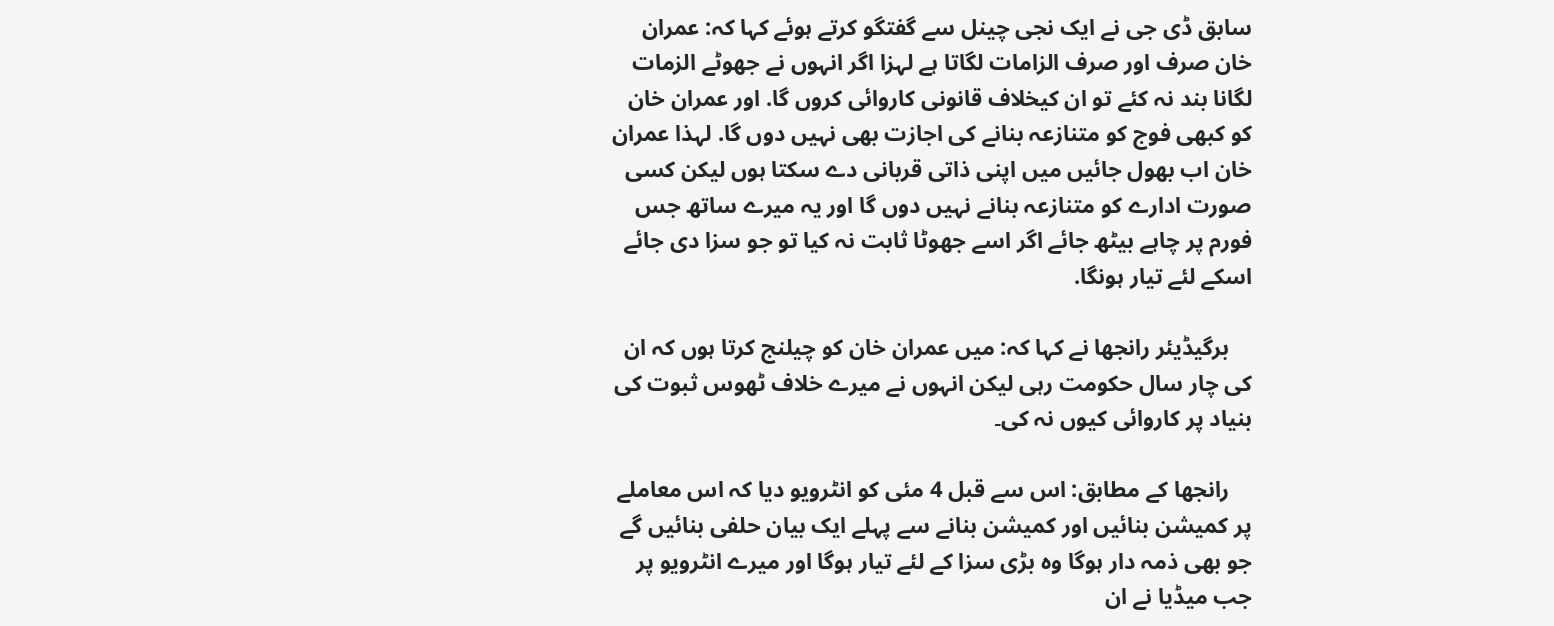سابق ڈی جی نے ایک نجی چینل سے گفتگو کرتے ہوئے کہا کہ: عمران خان صرف اور صرف الزامات لگاتا ہے لہزا اگر انہوں نے جھوٹے الزمات لگانا بند نہ کئے تو ان کیخلاف قانونی کاروائی کروں گا. اور عمران خان کو کبھی فوج کو متنازعہ بنانے کی اجازت بھی نہیں دوں گا. لہذا عمران خان اب بھول جائیں میں اپنی ذاتی قربانی دے سکتا ہوں لیکن کسی صورت ادارے کو متنازعہ بنانے نہیں دوں گا اور یہ میرے ساتھ جس فورم پر چاہے بیٹھ جائے اگر اسے جھوٹا ثابت نہ کیا تو جو سزا دی جائے اسکے لئے تیار ہونگا.

    برگیڈیئر رانجھا نے کہا کہ: میں عمران خان کو چیلنج کرتا ہوں کہ ان کی چار سال حکومت رہی لیکن انہوں نے میرے خلاف ٹھوس ثبوت کی بنیاد پر کاروائی کیوں نہ کی۔

    رانجھا کے مطابق: اس سے قبل 4 مئی کو انٹرویو دیا کہ اس معاملے پر کمیشن بنائیں اور کمیشن بنانے سے پہلے ایک بیان حلفی بنائیں گے جو بھی ذمہ دار ہوگا وہ بڑی سزا کے لئے تیار ہوگا اور میرے انٹرویو پر جب میڈیا نے ان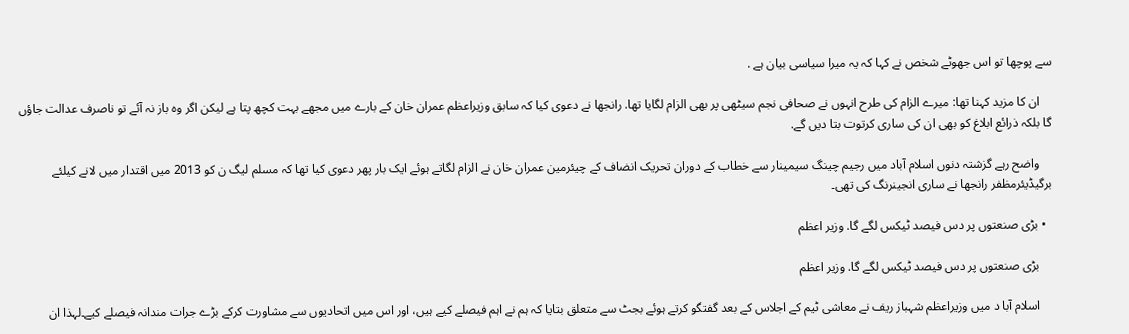سے پوچھا تو اس جھوٹے شخص نے کہا کہ یہ میرا سیاسی بیان ہے .

    ان کا مزید کہنا تھا: میرے الزام کی طرح انہوں نے صحافی نجم سیٹھی پر بھی الزام لگایا تھا. رانجھا نے دعوی کیا کہ سابق وزیراعظم عمران خان کے بارے میں مجھے بہت کچھ پتا ہے لیکن اگر وہ باز نہ آئے تو ناصرف عدالت جاؤں گا بلکہ ذرائع ابلاغ کو بھی ان کی ساری کرتوت بتا دیں گے.

    واضح رہے گزشتہ دنوں اسلام آباد میں رجیم چینگ سیمینار سے خطاب کے دوران تحریک انضاف کے چیئرمین عمران خان نے الزام لگاتے ہوئے ایک بار پھر دعوی کیا تھا کہ مسلم لیگ ن کو 2013 میں اقتدار میں لانے کیلئے برگیڈیئرمظفر رانجھا نے ساری انجینرنگ کی تھی۔

  • بڑی صنعتوں پر دس فیصد ٹیکس لگے گا. وزیر اعظم

    بڑی صنعتوں پر دس فیصد ٹیکس لگے گا. وزیر اعظم

    اسلام آبا د میں وزیراعظم شہباز ریف نے معاشی ٹیم کے اجلاس کے بعد گفتگو کرتے ہوئے بجٹ سے متعلق بتایا کہ ہم نے اہم فیصلے کیے ہیں، اور اس میں اتحادیوں سے مشاورت کرکے بڑے جرات مندانہ فیصلے کیے۔لہذا ان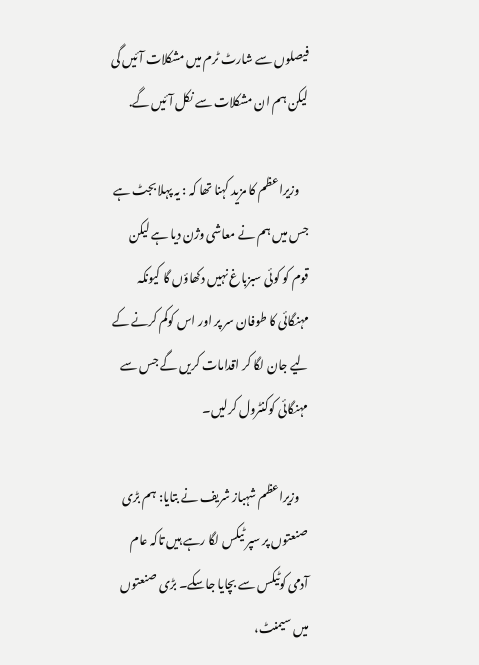فیصلوں سے شارٹ ٹرم میں مشکلات آئیں گی لیکن ہم ان مشکلات سے نکل آئیں گے.

    وزیراعظم کا مزید کہنا تھا کہ : یہ پہلا بجٹ ہے جس میں ہم نے معاشی وژن دیا ہے لیکن قوم کو کوئی سبزباغ نہیں دکھاؤں گا کیونکہ مہنگائی کا طوفان سر پر اور اس کوکم کرنے کے لیے جان لگا کر اقدامات کریں گے جس سے مہنگائی کوکنٹرول کرلیں۔

    وزیراعظم شہباز شریف نے بتایا: ہم بڑی صنعتوں پر سپر ٹیکس لگا رہے ہیں تاکہ عام آدمی کوٹیکس سے بچایا جاسکے۔ بڑی صنعتوں میں سیمنٹ،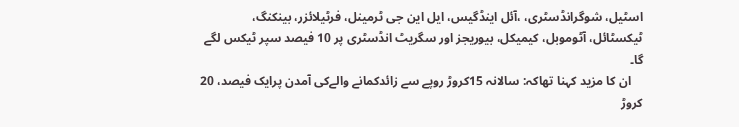اسٹیل، شوگرانڈسٹری، ،آئل اینڈگیس، ایل این جی ٹرمینل، فرٹیلائزر، بینکنگ، ٹیکسٹائل، آٹوموبل، کیمیکل، بیوریجز اور سگریٹ انڈسٹری پر 10 فیصد سپر ٹیکس لگے گا۔
    ان کا مزید کہنا تھاکہ: سالانہ 15کروڑ روپے سے زائدکمانے والےکی آمدن پرایک فیصد، 20 کروڑ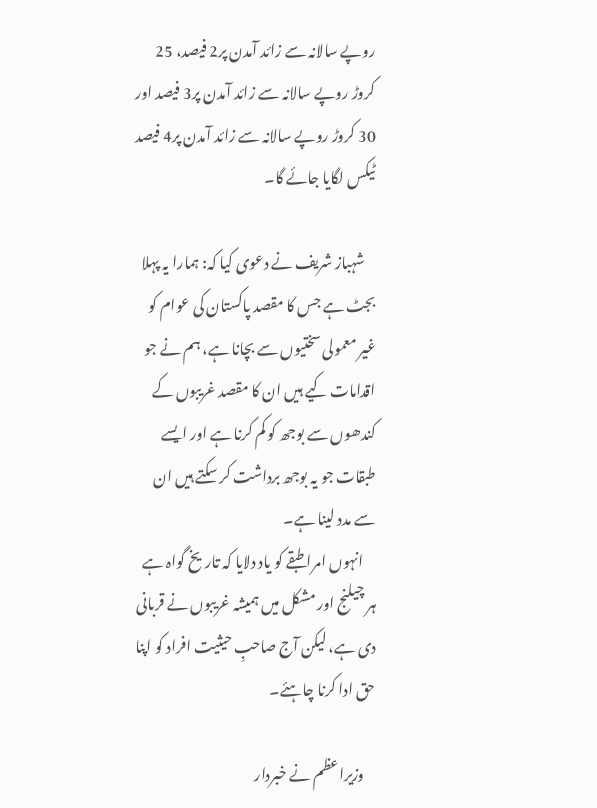روپے سالانہ سے زائد آمدن پر2 فیصد، 25 کروڑ روپے سالانہ سے زائد آمدن پر3 فیصد اور 30 کروڑ روپے سالانہ سے زائد آمدن پر4 فیصد ٹیکس لگایا جائے گا۔

    شہباز شریف نے دعوی کیا کہ: ہمارا یہ پہلا بجٹ ہے جس کا مقصد پاکستان کی عوام کو غیر معمولی سختیوں سے بچانا ہے، ہم نے جو اقدامات کیے ہیں ان کا مقصد غریبوں کے کندھوں سے بوجھ کو کم کرنا ہے اور ایسے طبقات جو یہ بوجھ برداشت کر سکتے ہیں ان سے مدد لینا ہے۔
    انہوں امرا طبقے کو یاد دلایا کہ تاریخ گواہ ہے ہر چیلنج اور مشکل میں ہمیشہ غریبوں نے قربانی دی ہے، لیکن آج صاحبِ حیثیت افراد کو اپنا حق ادا کرنا چاہئے۔

    وزیراعظم نے خبردار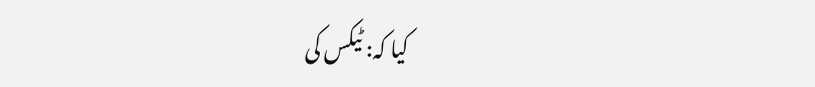کیا کہ: ٹیکس کی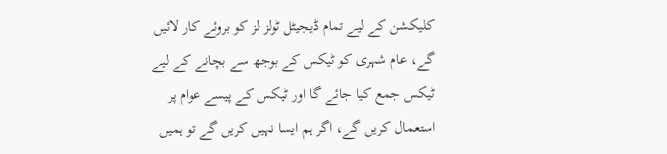کلیکشن کے لیے تمام ڈیجیٹل ٹولز لز کو بروئے کار لائیں گے، عام شہری کو ٹیکس کے بوجھ سے بچانے کے لیے ٹیکس جمع کیا جائے گا اور ٹیکس کے پیسے عوام پر استعمال کریں گے، اگر ہم ایسا نہیں کریں گے تو ہمیں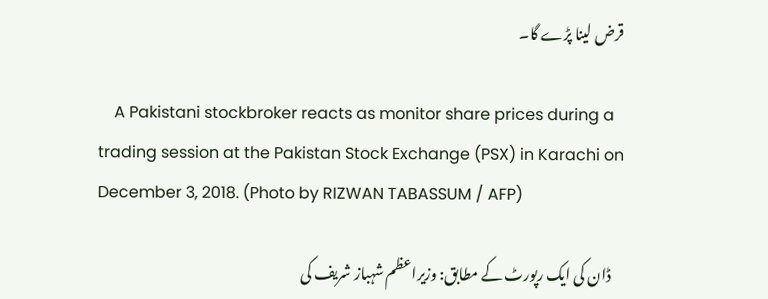قرض لینا پڑے گا۔

    A Pakistani stockbroker reacts as monitor share prices during a trading session at the Pakistan Stock Exchange (PSX) in Karachi on December 3, 2018. (Photo by RIZWAN TABASSUM / AFP)

    ڈان کی ایک رپورٹ کے مطابق: وزیراعظم شہباز شریف کی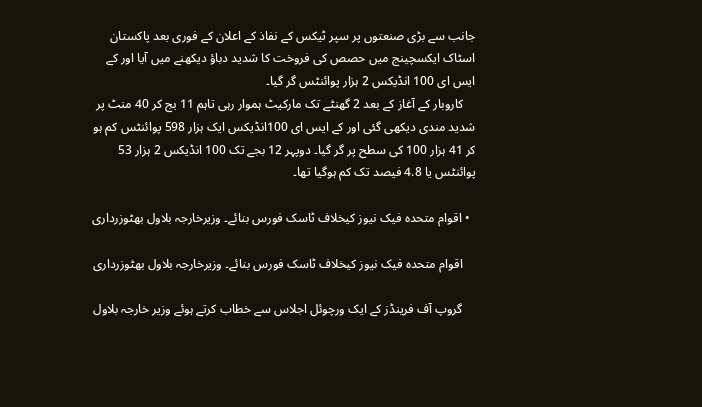جانب سے بڑی صنعتوں پر سپر ٹیکس کے نفاذ کے اعلان کے فوری بعد پاکستان اسٹاک ایکسچینج میں حصص کی فروخت کا شدید دباؤ دیکھنے میں آیا اور کے ایس ای 100 انڈیکس 2 ہزار پوائنٹس گر گیا۔
    کاروبار کے آغاز کے بعد 2 گھنٹے تک مارکیٹ ہموار رہی تاہم 11 بج کر 40 منٹ پر شدید مندی دیکھی گئی اور کے ایس ای 100انڈیکس ایک ہزار 598 پوائنٹس کم ہو کر 41 ہزار 100 کی سطح پر گر گیا۔ دوپہر 12 بجے تک 100 انڈیکس 2 ہزار 53 پوائنٹس یا 4.8 فیصد تک کم ہوگیا تھا۔

  • اقوام متحدہ فیک نیوز کیخلاف ٹاسک فورس بنائے۔ وزیرخارجہ بلاول بھٹوزرداری

    اقوام متحدہ فیک نیوز کیخلاف ٹاسک فورس بنائے۔ وزیرخارجہ بلاول بھٹوزرداری

    گروپ آف فرینڈز کے ایک ورچوئل اجلاس سے خطاب کرتے ہوئے وزیر خارجہ بلاول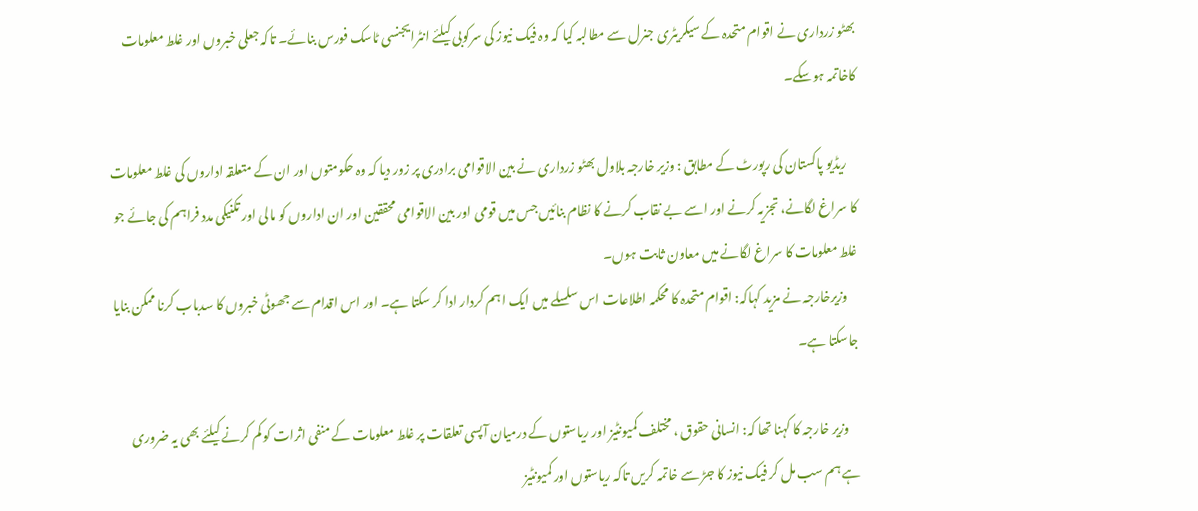بھٹو زرداری نے اقوام متحدہ کے سیکریٹری جنرل سے مطالبہ کیا کہ وہ فیک نیوز کی سرکوبی کیلئے انٹرایجنسی ٹاسک فورس بنائے۔ تاکہ جعلی خبروں اور غلط معلومات کاخاتمہ ہوسکے۔

    ریڈیو پاکستان کی رپورٹ کے مطابق : وزیر خارجہ بلاول بھٹو زرداری نے بین الاقوامی برادری پر زور دیا کہ وہ حکومتوں اور ان کے متعلقہ اداروں کی غلط معلومات کا سراغ لگانے، تجزیہ کرنے اور اسے بے نقاب کرنے کا نظام بنائیں جس میں قومی اور بین الاقوامی محققین اور ان اداروں کو مالی اور تکنیکی مدد فراہم کی جائے جو غلط معلومات کا سراغ لگانے میں معاون ثابت ہوں۔
    وزیرخارجہ نے مزید کہاکہ: اقوام متحدہ کا محکمہ اطلاعات اس سلسلے میں ایک اہم کردار ادا کر سکتا ہے۔ اور اس اقدام سے جھوٹی خبروں کا سدباب کرنا ممکن بنایا جاسکتا ہے۔

    وزیر خارجہ کا کہنا تھا کہ: انسانی حقوق ، مختلف کمیونٹیز اور ریاستوں کے درمیان آپسی تعلقات پر غلط معلومات کے منفی اثرات کو کم کرنے کیلئے بھی یہ ضروری ہے ہم سب مل کر فیک نیوز کا جڑ سے خاتمہ کریں تاکہ ریاستوں اور کمیونٹیز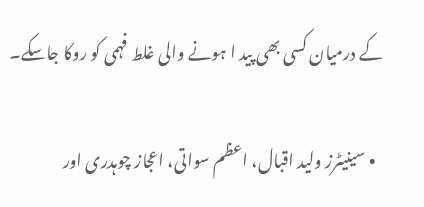کے درمیان کسی بھی پید ا ہونے والی غلط فہمی کو روکا جاسکے۔

  • سینیٹرز ولید اقبال، اعظم سواتی، اعجاز چوہدری اور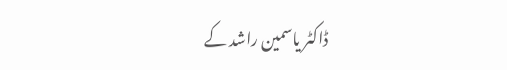ڈاکٹر یاسمین راشد کے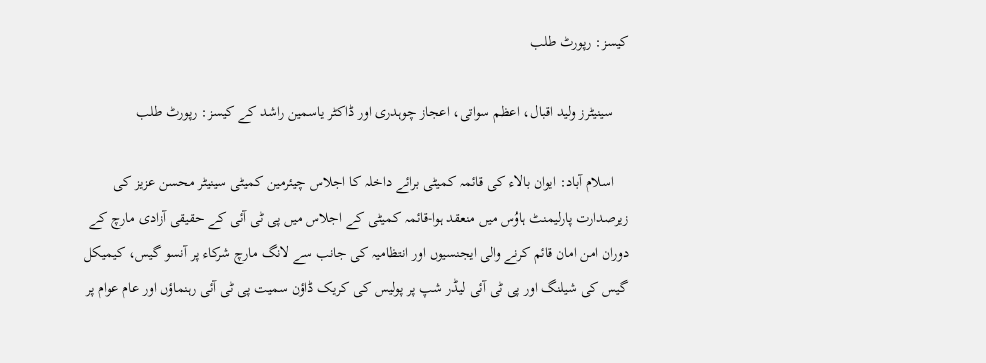کیسز: رپورٹ طلب

    سینیٹرز ولید اقبال، اعظم سواتی، اعجاز چوہدری اور ڈاکٹر یاسمین راشد کے کیسز: رپورٹ طلب

    اسلام آباد: ایوان بالاء کی قائمہ کمیٹی برائے داخلہ کا اجلاس چیئرمین کمیٹی سینیٹر محسن عزیز کی زیرصدارت پارلیمنٹ ہاوُس میں منعقد ہوا-قائمہ کمیٹی کے اجلاس میں پی ٹی آئی کے حقیقی آزادی مارچ کے دوران امن امان قائم کرنے والی ایجنسیوں اور انتظامیہ کی جانب سے لانگ مارچ شرکاء پر آنسو گیس، کیمیکل گیس کی شیلنگ اور پی ٹی آئی لیڈر شپ پر پولیس کی کریک ڈاؤن سمیت پی ٹی آئی رہنماؤں اور عام عوام پر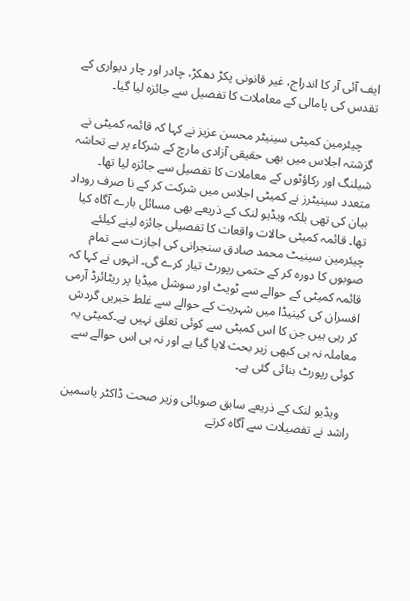ایف آئی آر کا اندراج، غیر قانونی پکڑ دھکڑ، چادر اور چار دیواری کے تقدس کی پامالی کے معاملات کا تفصیل سے جائزہ لیا گیا۔

    چیئرمین کمیٹی سینیٹر محسن عزیز نے کہا کہ قائمہ کمیٹی نے گزشتہ اجلاس میں بھی حقیقی آزادی مارچ کے شرکاء پر بے تحاشہ شیلنگ اور رکاؤٹوں کے معاملات کا تفصیل سے جائزہ لیا تھا۔ متعدد سینیٹرز نے کمیٹی اجلاس میں شرکت کر کے نا صرف روداد بیان کی تھی بلکہ ویڈیو لنک کے ذریعے بھی مسائل بارے آگاہ کیا تھا۔ قائمہ کمیٹی حالات واقعات کا تفصیلی جائزہ لینے کیلئے چیئرمین سینیٹ محمد صادق سنجرانی کی اجازت سے تمام صوبوں کا دورہ کر کے حتمی رپورٹ تیار کرے گی۔ انہوں نے کہا کہ قائمہ کمیٹی کے حوالے سے ٹویٹ اور سوشل میڈیا پر ریٹائرڈ آرمی افسران کی کینیڈا میں شہریت کے حوالے سے غلط خبریں گردش کر رہی ہیں جن کا اس کمیٹی سے کوئی تعلق نہیں ہے۔کمیٹی یہ معاملہ نہ ہی کبھی زیر بحث لایا گیا ہے اور نہ ہی اس حوالے سے کوئی رپورٹ بنائی گئی ہے۔

    ویڈیو لنک کے ذریعے سابق صوبائی وزیر صحت ڈاکٹر یاسمین راشد نے تفصیلات سے آگاہ کرتے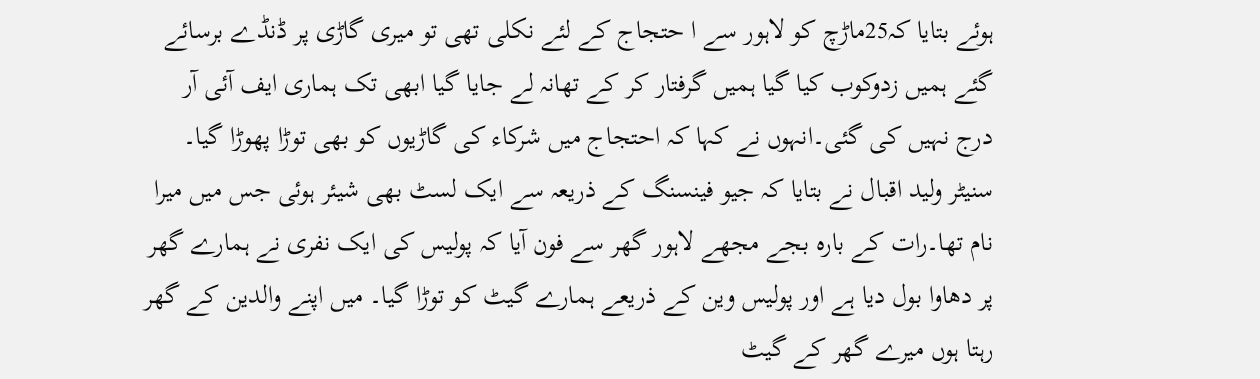ہوئے بتایا کہ25ماڑچ کو لاہور سے ا حتجاج کے لئے نکلی تھی تو میری گاڑی پر ڈنڈے برسائے گئے ہمیں زدوکوب کیا گیا ہمیں گرفتار کر کے تھانہ لے جایا گیا ابھی تک ہماری ایف آئی آر درج نہیں کی گئی۔انہوں نے کہا کہ احتجاج میں شرکاء کی گاڑیوں کو بھی توڑا پھوڑا گیا۔ سنیٹر ولید اقبال نے بتایا کہ جیو فینسنگ کے ذریعہ سے ایک لسٹ بھی شیئر ہوئی جس میں میرا نام تھا۔رات کے بارہ بجے مجھے لاہور گھر سے فون آیا کہ پولیس کی ایک نفری نے ہمارے گھر پر دھاوا بول دیا ہے اور پولیس وین کے ذریعے ہمارے گیٹ کو توڑا گیا۔ میں اپنے والدین کے گھر رہتا ہوں میرے گھر کے گیٹ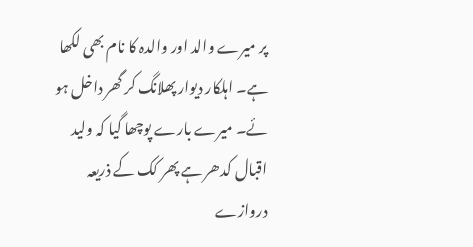پر میرے والد اور والدہ کا نام بھی لکھا ہے۔ اہلکار دیوار پھلانگ کر گھر داخل ہو ئے۔ میرے بارے پوچھا گیا کہ ولید اقبال کدھر ہے پھر کک کے ذریعہ دروازے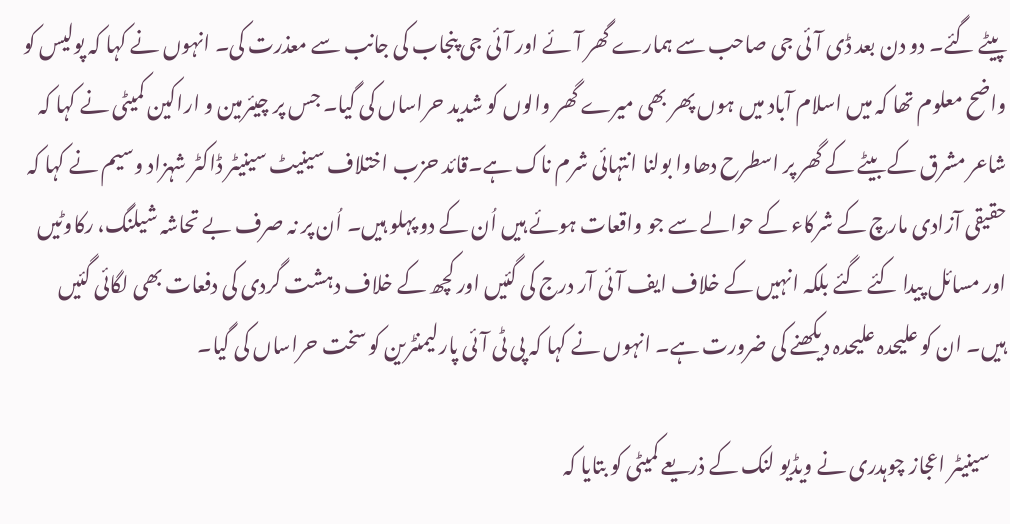پیٹے گئے۔ دو دن بعد ڈی آئی جی صاحب سے ہمارے گھر آئے اور آئی جی پنجاب کی جانب سے معذرت کی۔ انہوں نے کہا کہ پولیس کو واضح معلوم تھا کہ میں اسلام آباد میں ہوں پھر بھی میرے گھر والوں کو شدید حراساں کی گیا۔ جس پر چیئرمین و اراکین کمیٹی نے کہا کہ شاعر مشرق کے بیٹے کے گھر پر اسطرح دھاوا بولنا انتہائی شرم ناک ہے۔قائد حزب اختلاف سینیٹ سینیٹر ڈاکٹر شہزاد وسیم نے کہا کہ حقیقی آزادی مارچ کے شرکاء کے حوالے سے جو واقعات ہوئے ہیں اُن کے دو پہلو ہیں۔ اُن پر نہ صرف بے تحاشہ شیلنگ، رکاوٹیں اور مسائل پیدا کئے گئے بلکہ انہیں کے خلاف ایف آئی آر درج کی گئیں اور کچھ کے خلاف دہشت گردی کی دفعات بھی لگائی گئیں ہیں۔ ان کو علیحدہ علیحدہ دیکھنے کی ضرورت ہے۔ انہوں نے کہا کہ پی ٹی آئی پارلیمنٹرین کو سخت حراساں کی گیا۔

    سینیٹر اعجاز چوہدری نے ویڈیو لنک کے ذریعے کمیٹی کو بتایا کہ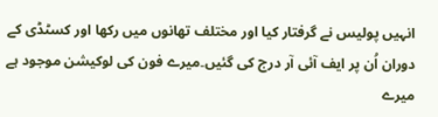انہیں پولیس نے گرفتار کیا اور مختلف تھانوں میں رکھا اور کسٹڈی کے دوران اُن پر ایف آئی آر درج کی گئیں۔میرے فون کی لوکیشن موجود ہے میرے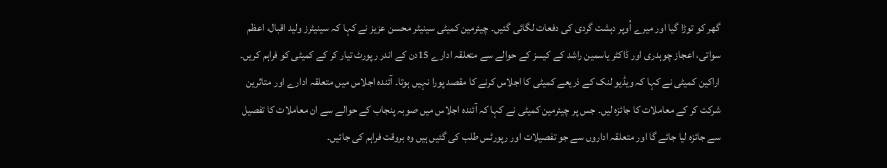گھر کو توڑا گیا اور میرے اُوپر دہشت گردی کی دفعات لگائی گئیں۔ چیئرمین کمیٹی سینیٹر محسن عزیز نے کہا کہ سینیٹرز ولید اقبال، اعظم سواتی، اعجاز چوہدری اور ڈاکٹر یاسمین راشد کے کیسز کے حوالے سے متعلقہ ادارے 15دن کے اندر رپورٹ تیار کر کے کمیٹی کو فراہم کریں۔ اراکین کمیٹی نے کہا کہ ویڈیو لنک کے ذریعے کمیٹی کا اجلاس کرنے کا مقصد پورا نہیں ہوتا۔ آئندہ اجلاس میں متعلقہ ادارے اور متاثرین شرکت کر کے معاملات کا جائزہ لیں۔ جس پر چیئرمین کمیٹی نے کہا کہ آئندہ اجلاس میں صوبہ پنجاب کے حوالے سے ان معاملات کا تفصیل سے جائزہ لیا جائے گا اور متعلقہ اداروں سے جو تفصیلات اور رپورٹس طلب کی گئیں ہیں وہ بروقت فراہم کی جائیں۔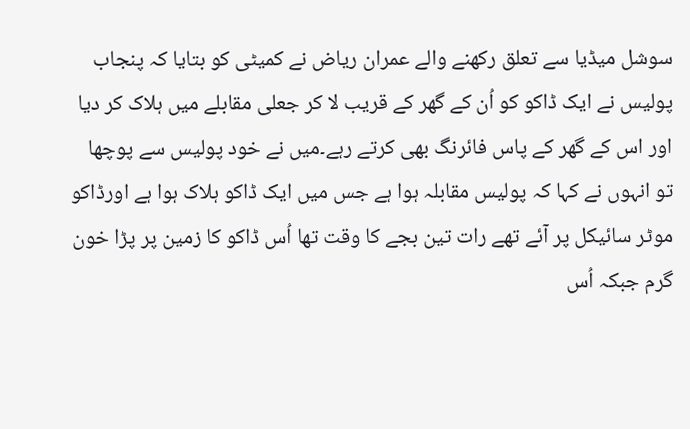سوشل میڈیا سے تعلق رکھنے والے عمران ریاض نے کمیٹی کو بتایا کہ پنجاب پولیس نے ایک ڈاکو کو اُن کے گھر کے قریب لا کر جعلی مقابلے میں ہلاک کر دیا اور اس کے گھر کے پاس فائرنگ بھی کرتے رہے۔میں نے خود پولیس سے پوچھا تو انہوں نے کہا کہ پولیس مقابلہ ہوا ہے جس میں ایک ڈاکو ہلاک ہوا ہے اورڈاکو موٹر سائیکل پر آئے تھے رات تین بجے کا وقت تھا اُس ڈاکو کا زمین پر پڑا خون گرم جبکہ اُس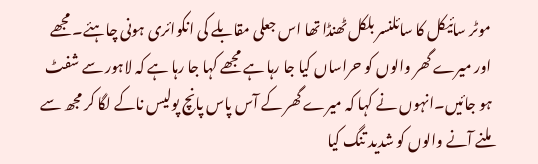موٹر سائیکل کا سائلنسر بلکل ٹھنڈا تھا اس جعلی مقابلے کی انکوائری ہونی چاہئے۔ مجھے اور میرے گھر والوں کو حراساں کیا جا رہا ہے مجھے کہا جا رہا ہے کہ لاہور سے شفٹ ہو جائیں۔انہوں نے کہا کہ میرے گھر کے آس پاس پانچ پولیس ناکے لگا کر مجھ سے ملنے آنے والوں کو شدید تنگ کیا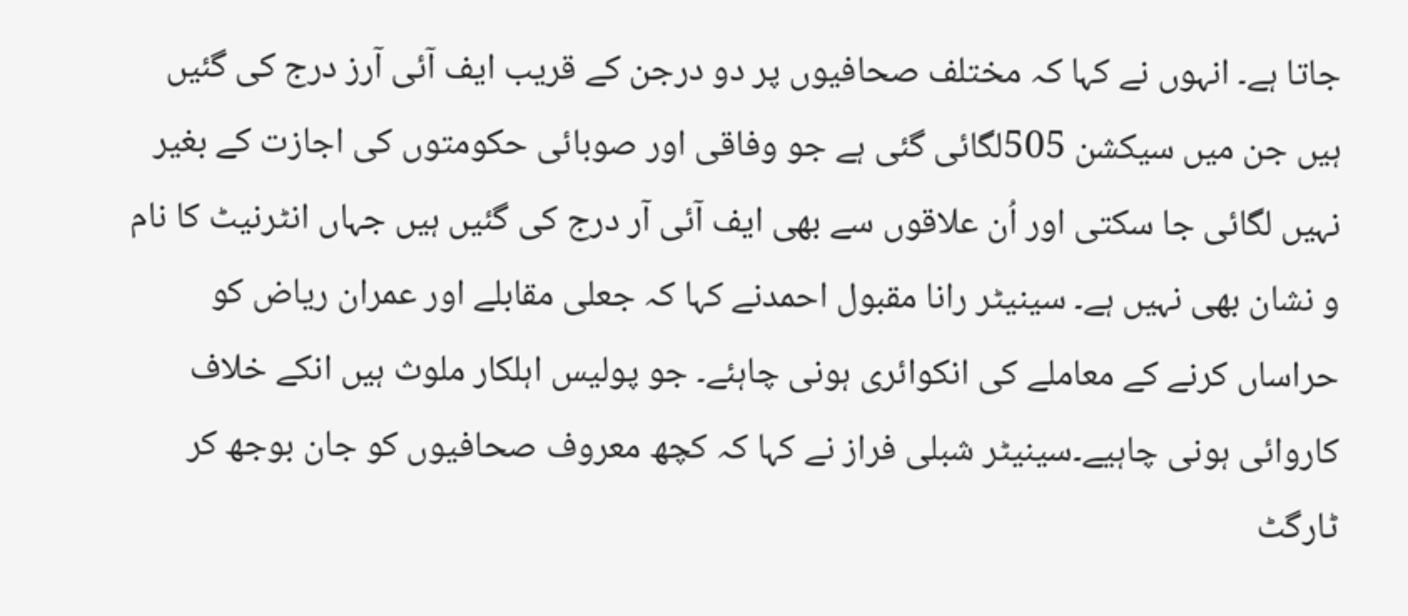جاتا ہے۔ انہوں نے کہا کہ مختلف صحافیوں پر دو درجن کے قریب ایف آئی آرز درج کی گئیں ہیں جن میں سیکشن 505لگائی گئی ہے جو وفاقی اور صوبائی حکومتوں کی اجازت کے بغیر نہیں لگائی جا سکتی اور اُن علاقوں سے بھی ایف آئی آر درج کی گئیں ہیں جہاں انٹرنیٹ کا نام و نشان بھی نہیں ہے۔ سینیٹر رانا مقبول احمدنے کہا کہ جعلی مقابلے اور عمران ریاض کو حراساں کرنے کے معاملے کی انکوائری ہونی چاہئے۔ جو پولیس اہلکار ملوث ہیں انکے خلاف کاروائی ہونی چاہیے۔سینیٹر شبلی فراز نے کہا کہ کچھ معروف صحافیوں کو جان بوجھ کر ٹارگٹ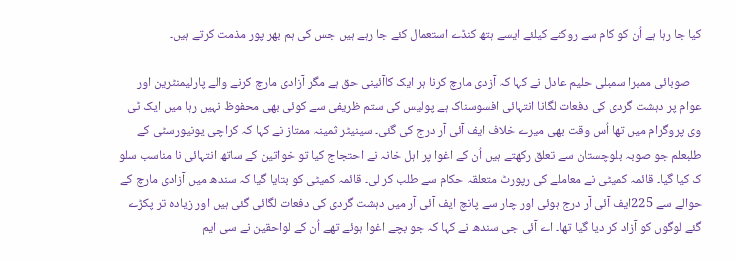کیا جا رہا ہے اُن کو کام سے روکنے کیلئے ایسے ہتھ کنڈے استعمال کئے جا رہے ہیں جس کی ہم بھر پور مذمت کرتے ہیں۔

    صوبائی ممبرا سمبلی حلیم عادل نے کہا کہ آزدی مارچ کرنا ہر ایک کاآئینی حق ہے مگر آزادی مارچ کرنے والے پارلیمنٹرین اور عوام پر دہشت گردی کی دفعات لگانا انتہائی افسوسناک ہے پولیس کی ستم ظریفی سے کوئی بھی محفوظ نہیں رہا میں ایک ٹی وی پروگرام میں تھا اُس وقت بھی میرے خلاف ایف آئی آر درج کی گئی۔ سینیٹر ثمینہ ممتاز نے کہا کہ کراچی یونیورسٹی کے طلبعلم جو صوبہ بلوچستان سے تعلق رکھتے ہیں اُن کے اغوا پر اہل خانہ نے احتجاج کیا تو خواتین کے ساتھ انتہائی نا مناسب سلو ک کیا گیا۔ قائمہ کمیٹی نے معاملے کی رپورٹ متعلقہ حکام سے طلب کر لی۔ قائمہ کمیٹی کو بتایا گیا کہ سندھ میں آزادی مارچ کے حوالے سے 225ایف آئی آر درج ہوئی اور چار سے پانچ ایف آئی آر میں دہشت گردی کی دفعات لگائی گئی ہیں اور زیادہ تر پکڑے گئے لوگوں کو آزاد کر دیا گیا تھا۔ اے آئی جی سندھ نے کہا کہ جو بچے اغوا ہوئے تھے اُن کے لواحقین نے سی ایم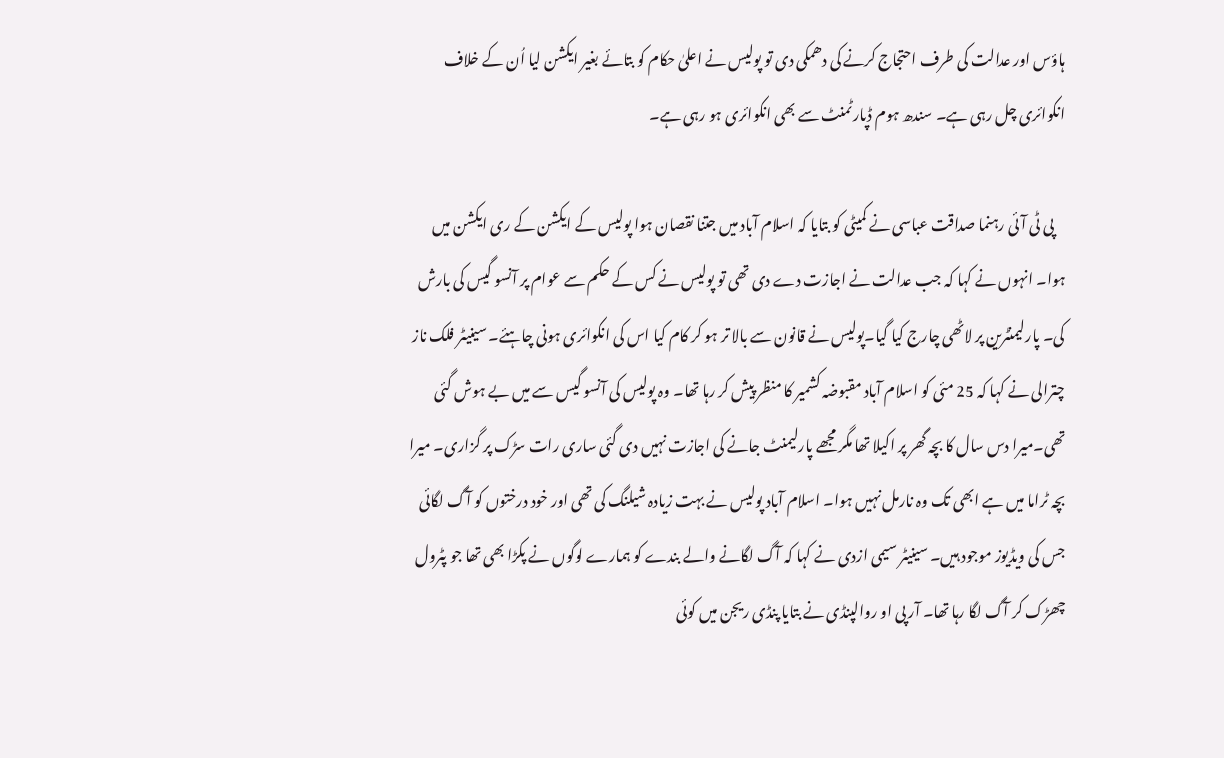ہاؤس اور عدالت کی طرف احتجاج کرنے کی دھمکی دی تو پولیس نے اعلیٰ حکام کو بتائے بغیر ایکشن لیا اُن کے خلاف انکوائری چل رہی ہے۔ سندھ ہوم ڈپارٹمنٹ سے بھی انکوائری ہو رہی ہے۔

    پی ٹی آئی رہنما صداقت عباسی نے کمیٹی کو بتایا کہ اسلام آباد میں جتنا نقصان ہوا پولیس کے ایکشن کے ری ایکشن میں ہوا۔ انہوں نے کہا کہ جب عدالت نے اجازت دے دی تھی تو پولیس نے کس کے حکم سے عوام پر آنسو گیس کی بارش کی۔ پارلیمنٹرین پر لاٹھی چارج کیا گیا۔پولیس نے قانون سے بالا تر ہو کر کام کیا اس کی انکوائری ہونی چاہئے۔ سینیٹر فلک ناز چترالی نے کہا کہ 25 مئی کو اسلام آباد مقبوضہ کشمیر کا منظر پیش کر رہا تھا۔ وہ پولیس کی آنسو گیس سے میں بے ہوش گئی تھی۔میرا دس سال کا بچہ گھر پر اکیلا تھا مگر مجھے پارلیمنٹ جانے کی اجازت نہیں دی گئی ساری رات سڑک پر گزاری۔ میرا بچہ ٹراما میں ہے ابھی تک وہ نارمل نہیں ہوا۔ اسلام آباد پولیس نے بہت زیادہ شیلنگ کی تھی اور خود درختوں کو آگ لگائی جس کی ویڈیوز موجود ہیں۔ سینیٹر سیمی ازدی نے کہا کہ آگ لگانے والے بندے کو ہمارے لوگوں نے پکڑا بھی تھا جو پٹرول چھڑک کر آگ لگا رہا تھا۔ آر پی او روالپنڈی نے بتایا پنڈی ریجن میں کوئی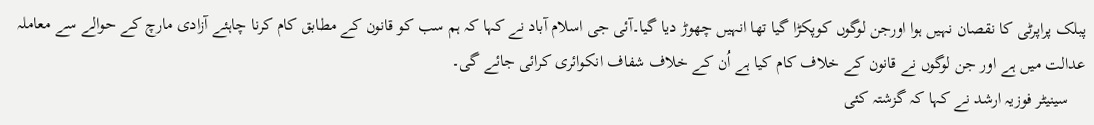پبلک پراپرٹی کا نقصان نہیں ہوا اورجن لوگوں کوپکڑا گیا تھا انہیں چھوڑ دیا گیا۔آئی جی اسلام آباد نے کہا کہ ہم سب کو قانون کے مطابق کام کرنا چاہئے آزادی مارچ کے حوالے سے معاملہ عدالت میں ہے اور جن لوگوں نے قانون کے خلاف کام کیا ہے اُن کے خلاف شفاف انکوائری کرائی جائے گی۔
    سینیٹر فوزیہ ارشد نے کہا کہ گزشتہ کئی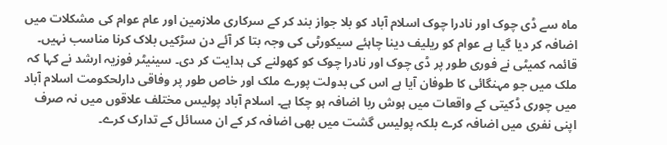ماہ سے ڈی چوک اور نادرا چوک اسلام آباد کو بلا جواز بند کر کے سرکاری ملازمین اور عام عوام کی مشکلات میں اضافہ کر دیا گیا ہے عوام کو ریلیف دینا چاہئے سیکورٹی کی وجہ بتا کر آئے دن سڑکیں بلاک کرنا مناسب نہیں۔ قائمہ کمیٹی نے فوری طور پر ڈی چوک اور نادرا چوک کو کھولنے کی ہدایت کر دی۔ سینیٹر فوزیہ ارشد نے کہا کہ ملک میں جو مہنگائی کا طوفان آیا ہے اس کی بدولت پورے ملک اور خاص طور پر وفاقی دارلحکومت اسلام آباد میں چوری ڈکیتی کے واقعات میں ہوش ربا اضافہ ہو چکا ہے۔ اسلام آباد پولیس مختلف علاقوں میں نہ صرف اپنی نفری میں اضافہ کرے بلکہ پولیس گشت میں بھی اضافہ کر کے ان مسائل کے تدارک کرے۔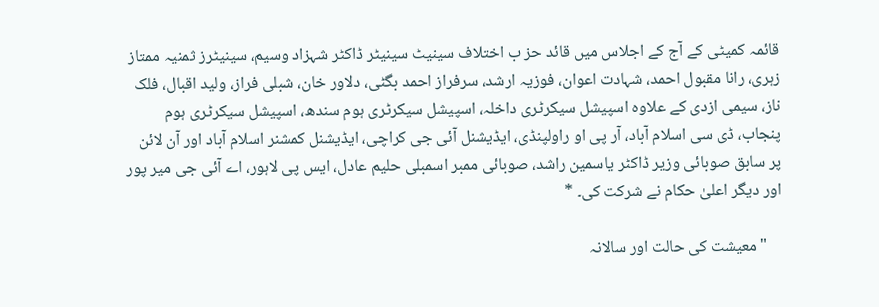قائمہ کمیٹی کے آج کے اجلاس میں قائد حز ب اختلاف سینیٹ سینیٹر ڈاکٹر شہزاد وسیم، سینیٹرز ثمنیہ ممتاز زہری، رانا مقبول احمد، شہادت اعوان، فوزیہ ارشد، سرفراز احمد بگٹی، دلاور خان، شبلی فراز، ولید اقبال، فلک ناز، سیمی ازدی کے علاوہ اسپیشل سیکرٹری داخلہ، اسپیشل سیکرٹری ہوم سندھ، اسپیشل سیکرٹری ہوم پنجاب، ڈی سی اسلام آباد، آر پی او راولپنڈی، ایڈیشنل آئی جی کراچی، ایڈیشنل کمشنر اسلام آباد اور آن لائن پر سابق صوبائی وزیر ڈاکٹر یاسمین راشد، صوبائی ممبر اسمبلی حلیم عادل، ایس پی لاہور، اے آئی جی میر پور اور دیگر اعلیٰ حکام نے شرکت کی۔ *

    "معیشت کی حالت اور سالانہ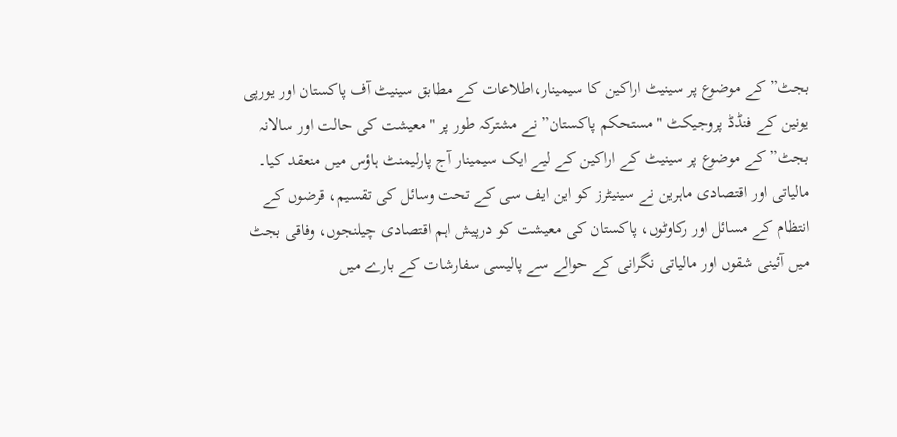بجٹ” کے موضوع پر سینیٹ اراکین کا سیمینار،اطلاعات کے مطابق سینیٹ آف پاکستان اور یورپی یونین کے فنڈڈ پروجیکٹ "مستحکم پاکستان” نے مشترکہ طور پر "معیشت کی حالت اور سالانہ بجٹ” کے موضوع پر سینیٹ کے اراکین کے لیے ایک سیمینار آج پارلیمنٹ ہاؤس میں منعقد کیا۔ مالیاتی اور اقتصادی ماہرین نے سینیٹرز کو این ایف سی کے تحت وسائل کی تقسیم، قرضوں کے انتظام کے مسائل اور رکاوٹوں، پاکستان کی معیشت کو درپیش اہم اقتصادی چیلنجوں، وفاقی بجٹ میں آئینی شقوں اور مالیاتی نگرانی کے حوالے سے پالیسی سفارشات کے بارے میں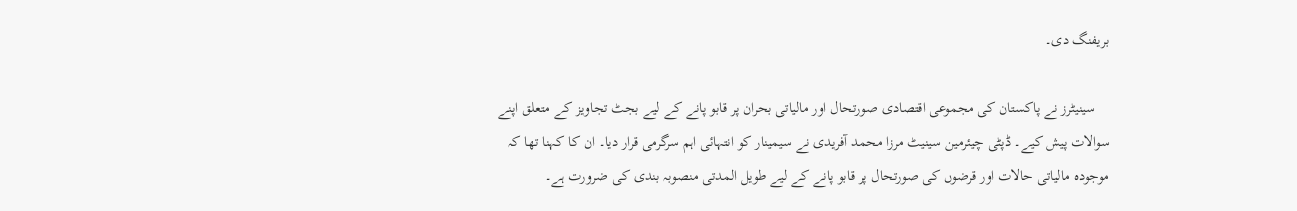بریفنگ دی۔

    سینیٹرز نے پاکستان کی مجموعی اقتصادی صورتحال اور مالیاتی بحران پر قابو پانے کے لیے بجٹ تجاویز کے متعلق اپنے سوالات پیش کیے۔ ڈپٹی چیئرمین سینیٹ مرزا محمد آفریدی نے سیمینار کو انتہائی اہم سرگرمی قرار دیا۔ ان کا کہنا تھا کہ موجودہ مالیاتی حالات اور قرضوں کی صورتحال پر قابو پانے کے لیے طویل المدتی منصوبہ بندی کی ضرورت ہے۔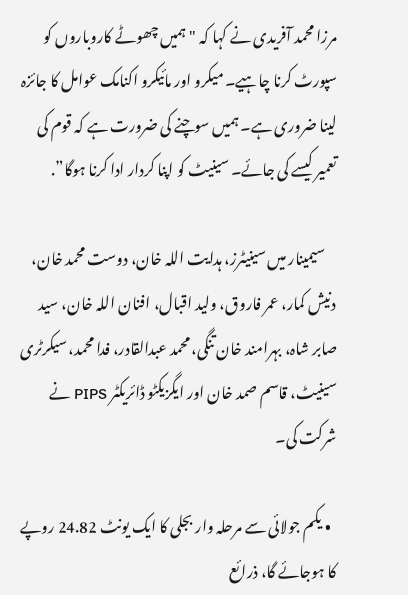مرزا محمد آفریدی نے کہا کہ "ہمیں چھوٹے کاروباروں کو سپورٹ کرنا چاہیے۔ میکرو اور مائیکرو اکنامک عوامل کا جائزہ لینا ضروری ہے۔ ہمیں سوچنے کی ضرورت ہے کہ قوم کی تعمیر کیسے کی جائے۔ سینیٹ کو اپنا کردار ادا کرنا ہوگا”.

    سیمینار میں سینیٹرز، ہدایت اللہ خان، دوست محمد خان، دنیش کمار، عمر فاروق، ولید اقبال، افنان اللہ خان، سید صابر شاہ، بہرامند خان تنگی، محمد عبدالقادر، فدا محمد، سیکرٹری سینیٹ، قاسم صمد خان اور ایگزیکٹو ڈائریکٹر PIPS نے شرکت کی۔

  • یکم جولائی سے مرحلہ وار بجلی کا ایک یونٹ 24.82 روپے کا ہوجائے گا، ذرائع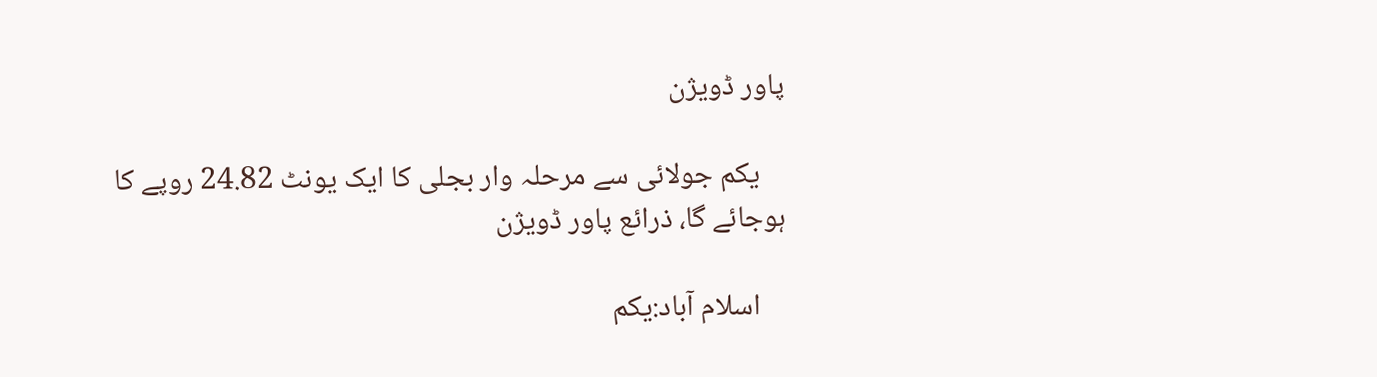پاور ڈویژن

    یکم جولائی سے مرحلہ وار بجلی کا ایک یونٹ 24.82 روپے کا ہوجائے گا، ذرائع پاور ڈویژن

    اسلام آباد:یکم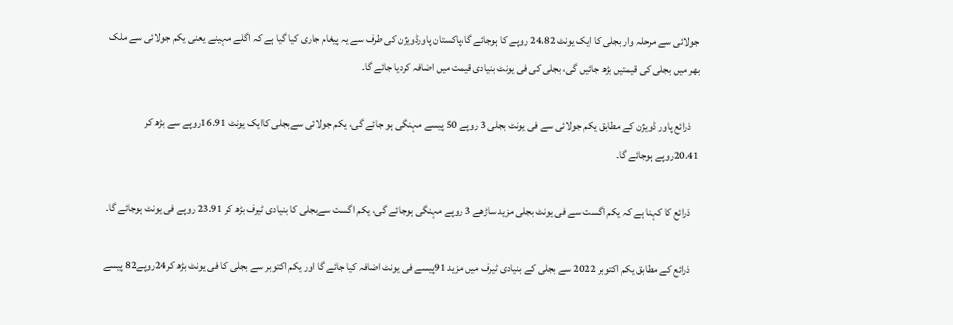جولائی سے مرحلہ وار بجلی کا ایک یونٹ 24.82 روپے کا ہوجائے گا،پاکستان پاورڈویژن کی طرف سے یہ پیغام جاری کیا گیا ہے کہ اگلے مہینے یعنی یکم جولائی سے ملک بھر میں بجلی کی قیمتیں بڑھ جائیں گی، بجلی کی فی یونٹ بنیادی قیمت میں اضافہ کردیا جائے گا۔

    ذرائع پاور ڈویژن کے مطابق یکم جولائی سے فی یونٹ بجلی 3 روپے 50 پیسے مہنگی ہو جائے گی، یکم جولائی سےبجلی کاایک یونٹ 16.91روپے سے بڑھ کر 20.41روپے ہوجائے گا۔

    ذرائع کا کہنا ہے کہ یکم اگست سے فی یونٹ بجلی مزید ساڑھے 3 روپے مہنگی ہوجائے گی، یکم اگست سےبجلی کا بنیادی ٹیرف بڑھ کر 23.91 روپے فی یونٹ ہوجائے گا۔

    ذرائع کے مطابق یکم اکتوبر 2022 سے بجلی کے بنیادی ٹیرف میں مزید 91پیسے فی یونٹ اضافہ کیا جائے گا اور یکم اکتوبر سے بجلی کا فی یونٹ بڑھ کر24روپے82 پیسے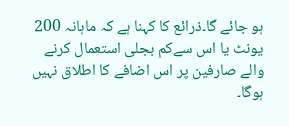ہو جائے گا۔ذرائع کا کہنا ہے کہ ماہانہ 200 یونٹ یا اس سےکم بجلی استعمال کرنے والے صارفین پر اس اضافے کا اطلاق نہیں ہوگا۔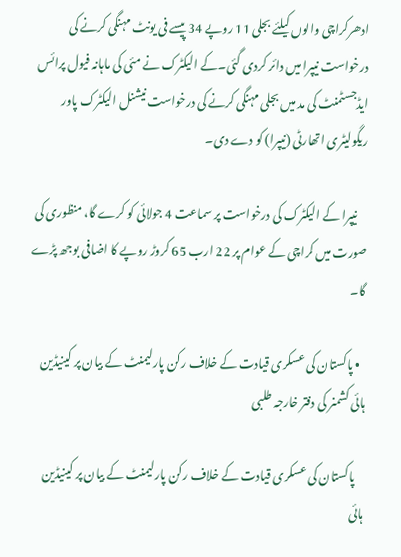ادھرکراچی والوں کیلئے بجلی 11 روپے 34 پیسے فی یونٹ مہنگی کرنے کی درخواست نیپرا میں دائر کردی گئی۔کے الیکٹرک نے مئی کی ماہانہ فیول پرائس ایڈجسٹمنٹ کی مد میں بجلی مہنگی کرنے کی درخواست نیشنل الیکٹرک پاور ریگولیٹری اتھارٹی (نیپرا) کو دے دی۔

    نیپرا کے الیکٹرک کی درخواست پر سماعت 4 جولائی کو کرے گا، منظوری کی صورت میں کراچی کے عوام پر 22 ارب 65 کروڑ روپے کا اضافی بوجھ پڑے گا۔

  • پاکستان کی عسکری قیادت کے خلاف رکن پارلیمنٹ کے بیان پر کینیڈین ہائی کشمنر کی دفتر خارجہ طلبی

    پاکستان کی عسکری قیادت کے خلاف رکن پارلیمنٹ کے بیان پر کینیڈین ہائی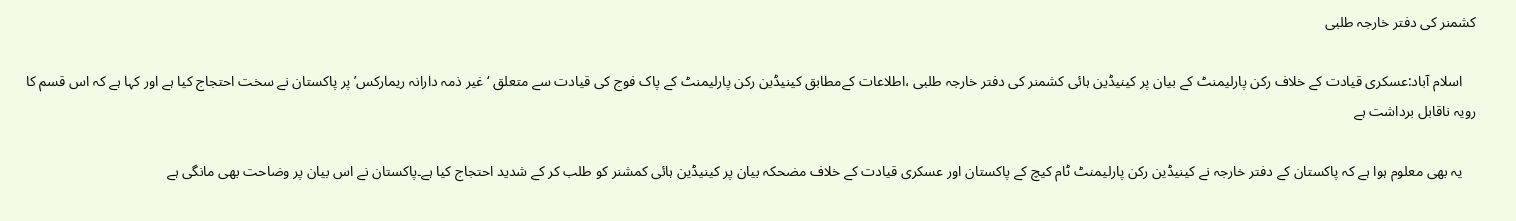کشمنر کی دفتر خارجہ طلبی

    اسلام آباد:عسکری قیادت کے خلاف رکن پارلیمنٹ کے بیان پر کینیڈین ہائی کشمنر کی دفتر خارجہ طلبی ،اطلاعات کےمطابق کینیڈین رکن پارلیمنٹ کے پاک فوج کی قیادت سے متعلق ‘غیر ذمہ دارانہ ریمارکس’ پر پاکستان نے سخت احتجاج کیا ہے اور کہا ہے کہ اس قسم کا رویہ ناقابل برداشت ہے

    یہ بھی معلوم ہوا ہے کہ پاکستان کے دفتر خارجہ نے کینیڈین رکن پارلیمنٹ ٹام کیچ کے پاکستان اور عسکری قیادت کے خلاف مضحکہ بیان پر کینیڈین ہائی کمشنر کو طلب کر کے شدید احتجاج کیا ہے۔پاکستان نے اس بیان پر وضاحت بھی مانگی ہے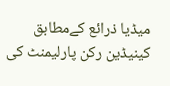میڈیا ذرائع کےمطابق کینیڈین رکن پارلیمنٹ کی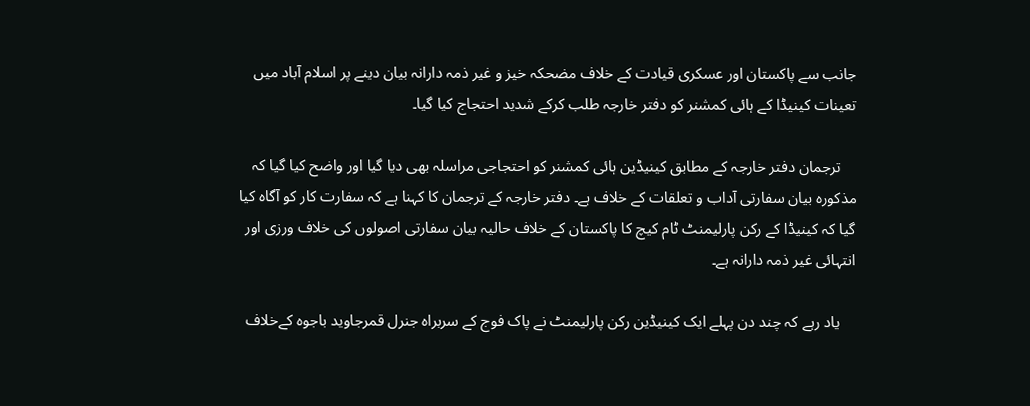جانب سے پاکستان اور عسکری قیادت کے خلاف مضحکہ خیز و غیر ذمہ دارانہ بیان دینے پر اسلام آباد میں تعینات کینیڈا کے ہائی کمشنر کو دفتر خارجہ طلب کرکے شدید احتجاج کیا گیا۔

    ترجمان دفتر خارجہ کے مطابق کینیڈین ہائی کمشنر کو احتجاجی مراسلہ بھی دیا گیا اور واضح کیا گیا کہ مذکورہ بیان سفارتی آداب و تعلقات کے خلاف ہے۔ دفتر خارجہ کے ترجمان کا کہنا ہے کہ سفارت کار کو آگاہ کیا گیا کہ کینیڈا کے رکن پارلیمنٹ ٹام کیچ کا پاکستان کے خلاف حالیہ بیان سفارتی اصولوں کی خلاف ورزی اور انتہائی غیر ذمہ دارانہ ہے۔

    یاد رہے کہ چند دن پہلے ایک کینیڈین رکن پارلیمنٹ نے پاک فوج کے سربراہ جنرل قمرجاوید باجوہ کےخلاف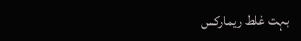بہت غلط ریمارکس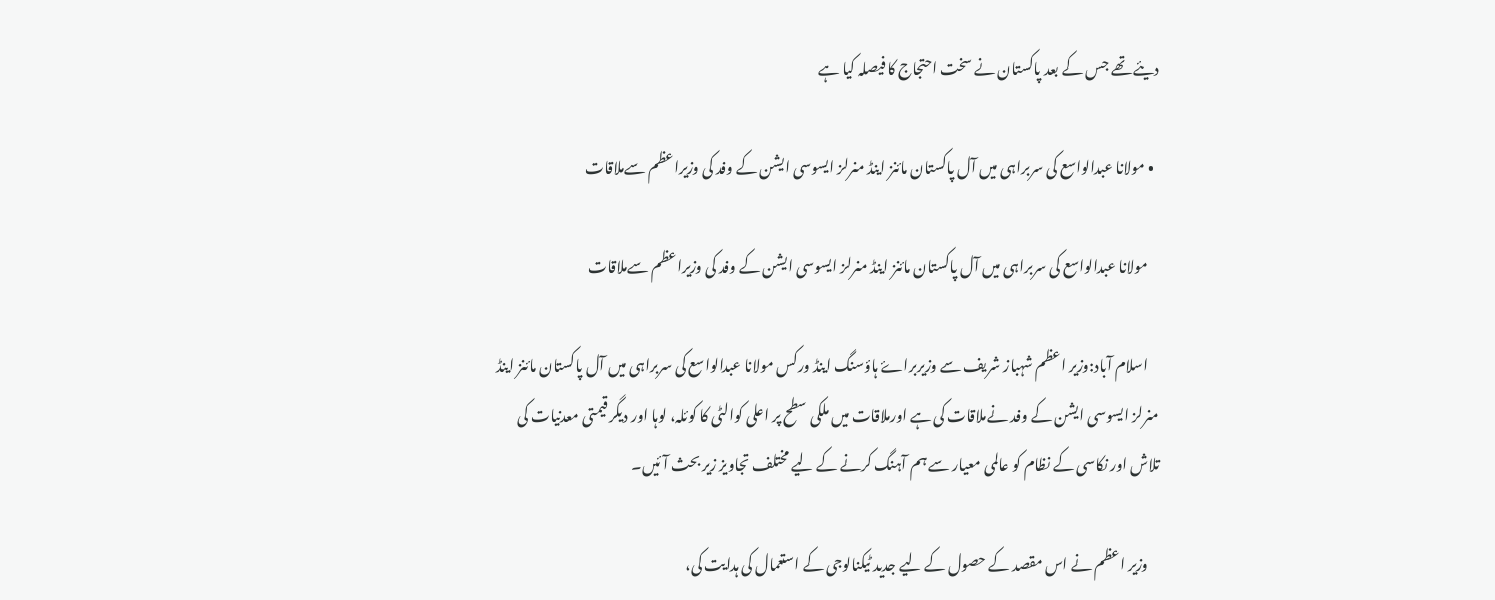دیئے تھے جس کے بعد پاکستان نے سخت احتجاج کا فیصلہ کیا ہے

  • مولانا عبدالواسع کی سربراہی میں آل پاکستان مائنز اینڈ منرلز ایسوسی ایشن کے وفد کی وزیراعظم سےملاقات

    مولانا عبدالواسع کی سربراہی میں آل پاکستان مائنز اینڈ منرلز ایسوسی ایشن کے وفد کی وزیراعظم سےملاقات

    اسلام آباد:وزیر اعظم شہباز شریف سے وزیربراۓ ہاؤسنگ اینڈ ورکس مولانا عبدالواسع کی سربراہی میں آل پاکستان مائنز اینڈ منرلز ایسوسی ایشن کے وفد نےملاقات کی ہے اورملاقات میں ملکی سطح پر اعلی کوالٹی کا کوئلہ، لوہا اور دیگر قیمتی معدنیات کی تلاش اور نکاسی کے نظام کو عالمی معیار سے ہم آہنگ کرنے کے لیے مختلف تجاویز زیر بحث آئیں۔

    وزیر اعظم نے اس مقصد کے حصول کے لیے جدید ٹیکنالوجی کے استعمال کی ہدایت کی،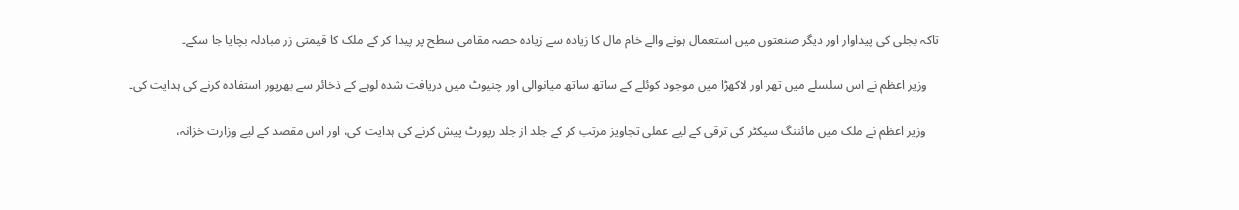تاکہ بجلی کی پیداوار اور دیگر صنعتوں میں استعمال ہونے والے خام مال کا زیادہ سے زیادہ حصہ مقامی سطح پر پیدا کر کے ملک کا قیمتی زر مبادلہ بچایا جا سکے۔

    وزیر اعظم نے اس سلسلے میں تھر اور لاکھڑا میں موجود کوئلے کے ساتھ ساتھ میانوالی اور چنیوٹ میں دریافت شدہ لوہے کے ذخائر سے بھرپور استفادہ کرنے کی ہدایت کی۔

    وزیر اعظم نے ملک میں مائننگ سیکٹر کی ترقی کے لیے عملی تجاویز مرتب کر کے جلد از جلد رپورٹ پیش کرنے کی ہدایت کی، اور اس مقصد کے لیے وزارت خزانہ،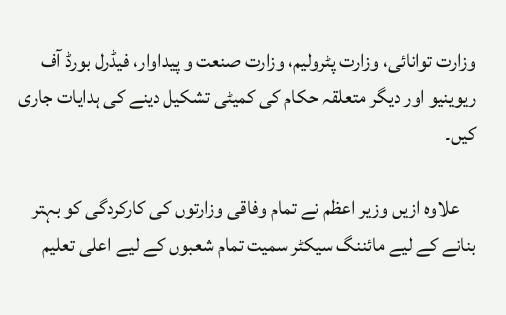وزارت توانائی، وزارت پٹرولیم، وزارت صنعت و پیداوار، فیڈرل بورڈ آف ریوینیو اور دیگر متعلقہ حکام کی کمیٹی تشکیل دینے کی ہدایات جاری کیں۔

    علاوہ ازیں وزیر اعظم نے تمام وفاقی وزارتوں کی کارکردگی کو بہتر بنانے کے لیے مائننگ سیکٹر سمیت تمام شعبوں کے لیے اعلی تعلیم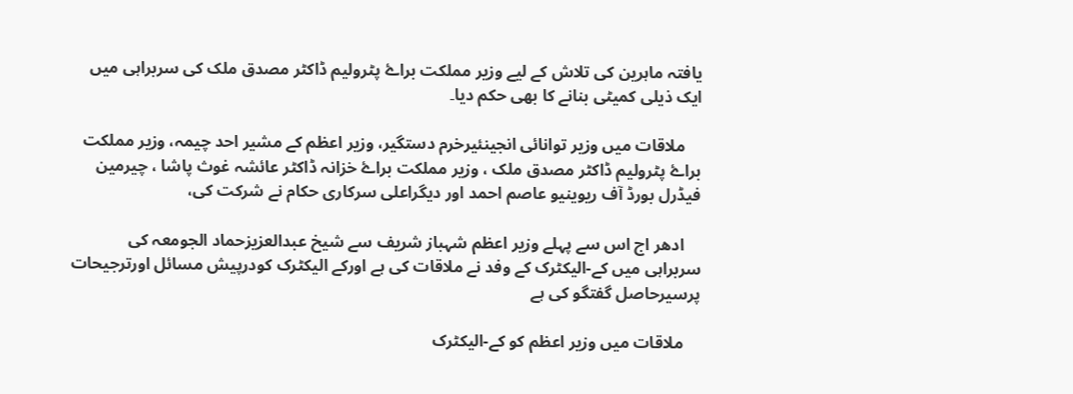یافتہ ماہرین کی تلاش کے لیے وزیر مملکت براۓ پٹرولیم ڈاکٹر مصدق ملک کی سربراہی میں ایک ذیلی کمیٹی بنانے کا بھی حکم دیا۔

    ملاقات میں وزیر توانائی انجینئیرخرم دستگیر، وزیر اعظم کے مشیر احد چیمہ، وزیر مملکت براۓ پٹرولیم ڈاکٹر مصدق ملک ، وزیر مملکت براۓ خزانہ ڈاکٹر عائشہ غوث پاشا ، چیرمین فیڈرل بورڈ آف ریوینیو عاصم احمد اور دیگراعلی سرکاری حکام نے شرکت کی،

    ادھر اج اس سے پہلے وزیر اعظم شہباز شریف سے شیخ عبدالعزیزحماد الجومعہ کی سربراہی میں کے-الیکٹرک کے وفد نے ملاقات کی ہے اورکے الیکٹرک کودرپیش مسائل اورترجیحات پرسیرحاصل گفتگو کی ہے

    ملاقات میں وزیر اعظم کو کے-الیکٹرک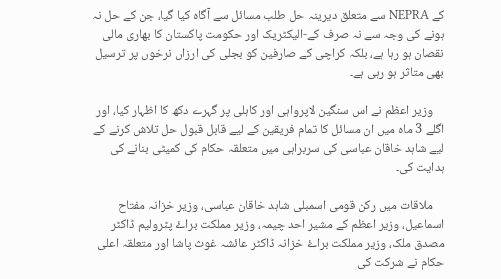کے NEPRA سے متعلق دیرینہ حل طلب مسائل سے آگاہ کیا گیا، جن کے حل نہ ہونے کی وجہ سے نہ صرف کے-الیکٹریک اور حکومت پاکستان کا بھاری مالی نقصان ہو رہا ہے، بلکہ کراچی کے صارفین کو بجلی کی ارزاں نرخوں پر ترسیل بھی متاثر ہو رہی ہے۔

    وزیر اعظم نے اس سنگین لاپرواہی اور کاہلی پر گہرے دکھ کا اظہار کیا، اور اگلے 3 ماہ میں ان مسائل کا تمام فریقین کے لیے قابل قبول حل تلاش کرنے کے لیے شاہد خاقان عباسی کی سربراہی میں متعلقہ حکام کی کمیٹی بنانے کی ہدایت کی۔

    ملاقات میں رکن قومی اسمبلی شاہد خاقان عباسی، وزیر خزانہ مفتاح اسماعیل، وزیر اعظم کے مشیر احد چیمہ، وزیر مملکت براۓ پٹرولیم ڈاکٹر مصدق ملک، وزیر مملکت براۓ خزانہ ڈاکٹر عائشہ غوث پاشا اور متعلقہ اعلی حکام نے شرکت کی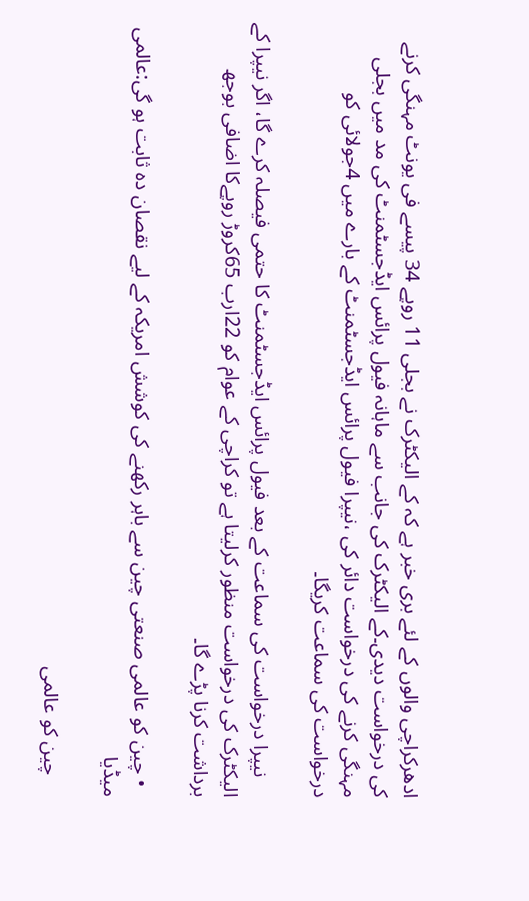ادھرکراچی والوں کے لئے بری خبر ہے کہ کے الیکٹرک نے بجلی 11 روپے 34 پیسے فی یونٹ مہنگی کرنے کی درخواست دیدی۔کے الیکٹرک کی جانب سے ماہانہ فیول پرائس ایڈجسٹمنٹ کی مد میں بجلی مہنگی کرنے کی درخواست دائر کی ،نیپرا فیول پرائس ایڈجسٹمنٹ کے بارے میں 4جولائی کو درخواست کی سماعت کریگا۔

    نیپرا درخواست کی سماعت کے بعد فیول پرائس ایڈجسٹمنٹ کا حتمی فیصلہ کرے گا، اگر نیپرا کے الیکٹرک کی درخواست منظور کرلیتا ہے تو کراچی کے عوام کو 22ارب 65کروڑ روپےکا اضافی بوجھ برداشت کرنا پڑے گا۔

  • چین کو عالمی صنعتی چین سے باہر رکھنے کی کوشش امریکہ کے لیے نقصان دہ ثابت ہو گی:عالمی میڈیا

    چین کو عالمی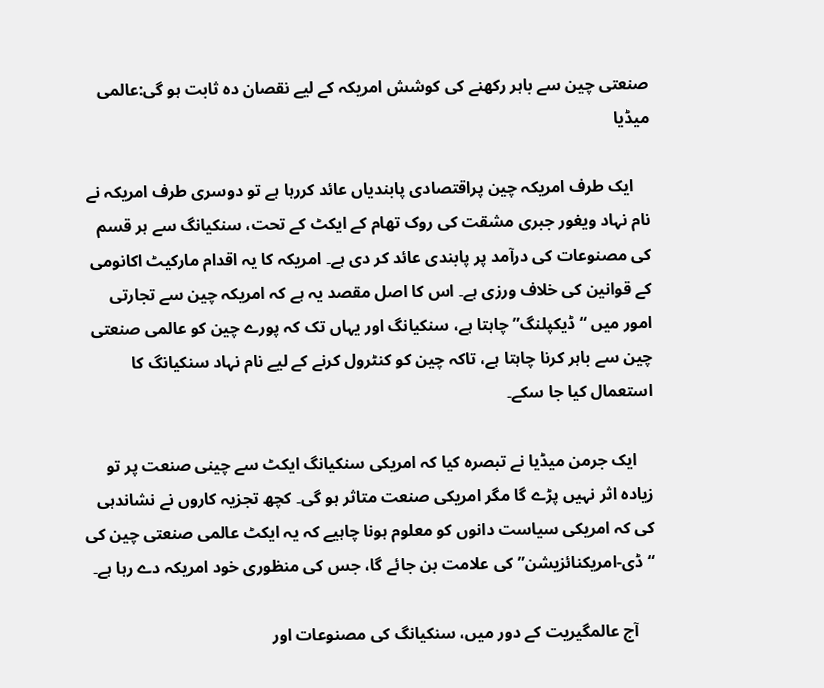صنعتی چین سے باہر رکھنے کی کوشش امریکہ کے لیے نقصان دہ ثابت ہو گی:عالمی میڈیا

    ایک طرف امریکہ چین پراقتصادی پابندیاں عائد کررہا ہے تو دوسری طرف امریکہ نے نام نہاد ویغور جبری مشقت کی روک تھام کے ایکٹ کے تحت، سنکیانگ سے ہر قسم کی مصنوعات کی درآمد پر پابندی عائد کر دی ہے۔ امریکہ کا یہ اقدام مارکیٹ اکانومی کے قوانین کی خلاف ورزی ہے۔ اس کا اصل مقصد یہ ہے کہ امریکہ چین سے تجارتی امور میں “ڈیکپلنگ” چاہتا ہے، سنکیانگ اور یہاں تک کہ پورے چین کو عالمی صنعتی چین سے باہر کرنا چاہتا ہے، تاکہ چین کو کنٹرول کرنے کے لیے نام نہاد سنکیانگ کا استعمال کیا جا سکے۔

    ایک جرمن میڈیا نے تبصرہ کیا کہ امریکی سنکیانگ ایکٹ سے چینی صنعت پر تو زیادہ اثر نہیں پڑے گا مگر امریکی صنعت متاثر ہو گی۔ کچھ تجزیہ کاروں نے نشاندہی کی کہ امریکی سیاست دانوں کو معلوم ہونا چاہیے کہ یہ ایکٹ عالمی صنعتی چین کی “ڈی-امریکنائزیشن” کی علامت بن جائے گا، جس کی منظوری خود امریکہ دے رہا ہے۔

    آج عالمگیریت کے دور میں، سنکیانگ کی مصنوعات اور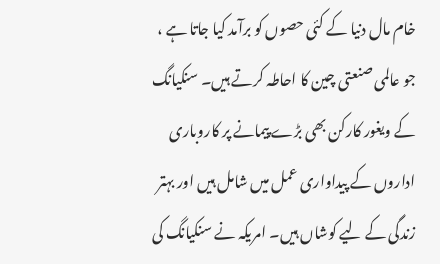خام مال دنیا کے کئی حصوں کو برآمد کیا جاتا ہے ، جو عالمی صنعتی چین کا احاطہ کرتے ہیں۔ سنکیانگ کے ویغور کارکن بھی بڑے پیمانے پر کاروباری اداروں کے پیداواری عمل میں شامل ہیں اور بہتر زندگی کے لیے کوشاں ہیں۔ امریکہ نے سنکیانگ کی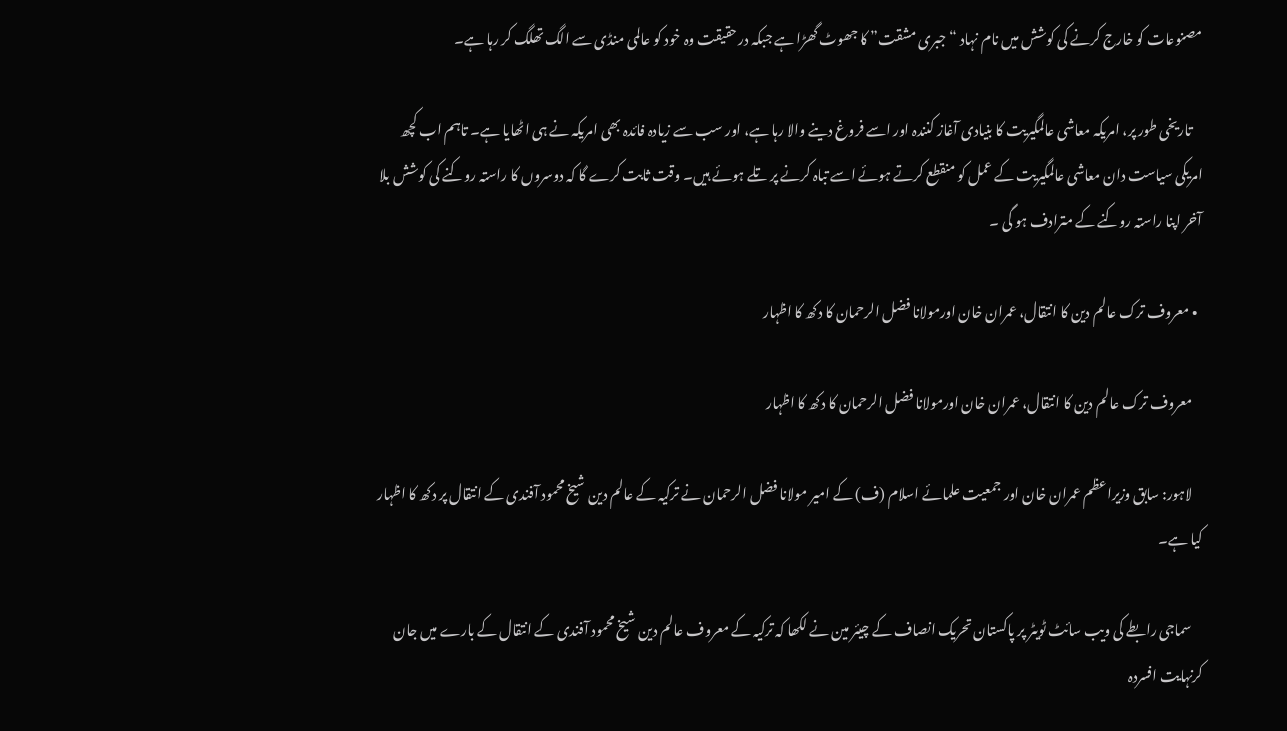مصنوعات کو خارج کرنے کی کوشش میں نام نہاد “جبری مشقت” کا جھوٹ گھڑا ہے جبکہ درحقیقت وہ خود کو عالمی منڈی سے الگ تھلگ کر رہا ہے۔

    تاریخی طور پر، امریکہ معاشی عالمگیریت کا بنیادی آغاز کنندہ اور اسے فروغ دینے والا رہا ہے، اور سب سے زیادہ فائدہ بھی امریکہ نے ہی اٹھایا ہے۔ تاہم اب کچھ امریکی سیاست دان معاشی عالمگیریت کے عمل کو منقطع کرتے ہوئے اسے تباہ کرنے پر تلے ہوئے ہیں۔ وقت ثابت کرے گا کہ دوسروں کا راستہ روکنے کی کوشش بلا آخر اپنا راستہ روکنے کے مترادف ہو گی ۔

  • معروف ترک عالم دین کا انتقال، عمران خان اورمولانا فضل الرحمان کا دکھ کا اظہار

    معروف ترک عالم دین کا انتقال، عمران خان اورمولانا فضل الرحمان کا دکھ کا اظہار

    لاہور: سابق وزیراعظم عمران خان اور جمعیت علمائے اسلام (ف) کے امیر مولانا فضل الرحمان نے ترکیہ کے عالم دین شیخ محمود آفندی کے انتقال پر دکھ کا اظہار کیا ہے۔

    سماجی رابطے کی ویب سائٹ ٹویٹر پر پاکستان تحریک انصاف کے چیئر مین نے لکھا کہ ترکیہ کے معروف عالم دین شیخ محمود آفندی کے انتقال کے بارے میں جان کرنہایت افسردہ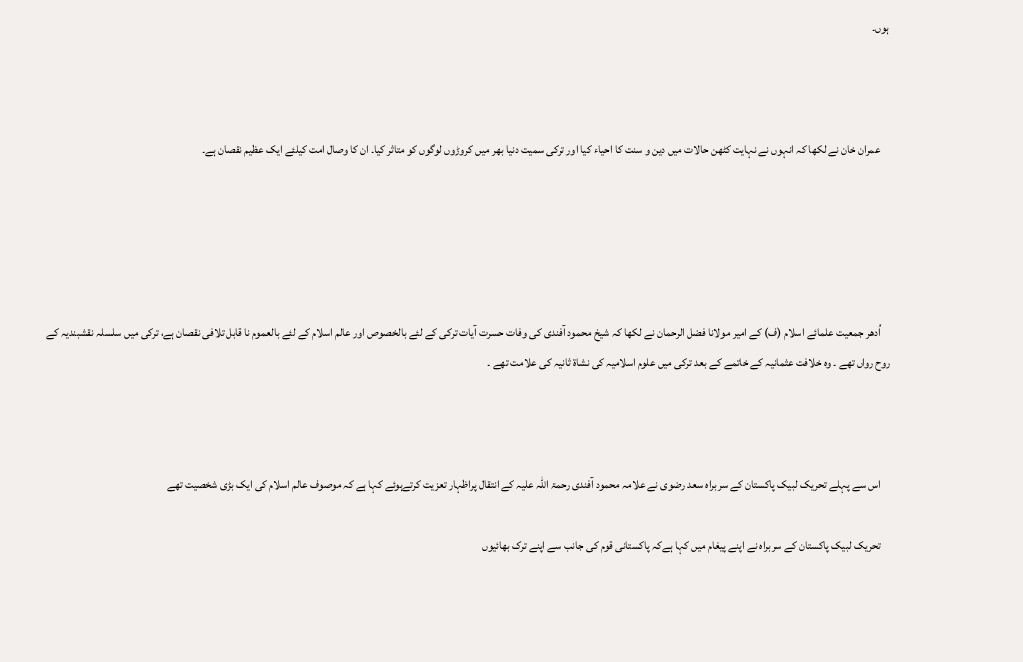ہوں۔



    عمران خان نے لکھا کہ انہوں نے نہایت کٹھن حالات میں دین و سنت کا احیاء کیا اور ترکی سمیت دنیا بھر میں کروڑوں لوگوں کو متاثر کیا۔ ان کا وصال امت کیلئے ایک عظیم نقصان ہے۔





    اُدھر جمعیت علمائے اسلام (ف) کے امیر مولانا فضل الرحمان نے لکھا کہ شیخ محمود آفندی کی وفات حسرت آیات ترکی کے لئے بالخصوص اور عالم اسلام کے لئے بالعموم نا قابل تلافی نقصان ہے، ترکی میں سلسلہ نقشبندیہ کے روح رواں تھے ۔ وہ خلافت عثمانیہ کے خاتمے کے بعد ترکی میں علوم اسلامیہ کی نشاۃ ثانیہ کی علامت تھے ۔



    اس سے پہلے تحریک لبیک پاکستان کے سربراہ سعد رضوی نے علامہ محمود آفندی رحمۃ اللہ علیہ کے انتقال پراظہار تعزیت کرتےہوئے کہا ہے کہ موصوف عالم اسلام کی ایک بڑی شخصیت تھے

    تحریک لبیک پاکستان کے سربراہ نے اپنے پیغام میں کہا ہےکہ پاکستانی قوم کی جانب سے اپنے ترک بھائیوں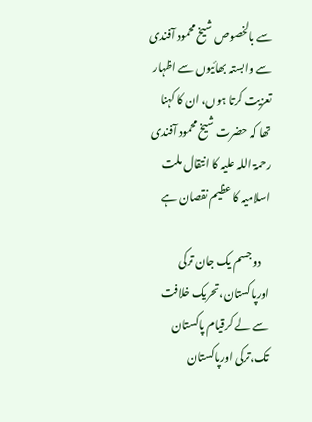سے بالخصوص شیخ محمود آفندی سے وابستہ بھائیوں سے اظہار تعزیت کرتا ہوں، ان کا کہنا تھا کہ حضرت شیخ محمود آفندی رحمۃ اللہ علیہ کا انتقال ملت اسلامیہ کا عظیم نقصان ہے

    دوجسم یک جان ترکی اورپاکستان،تحریک خلافت سے لے کرقیام پاکستان تک،ترکی اورپاکستان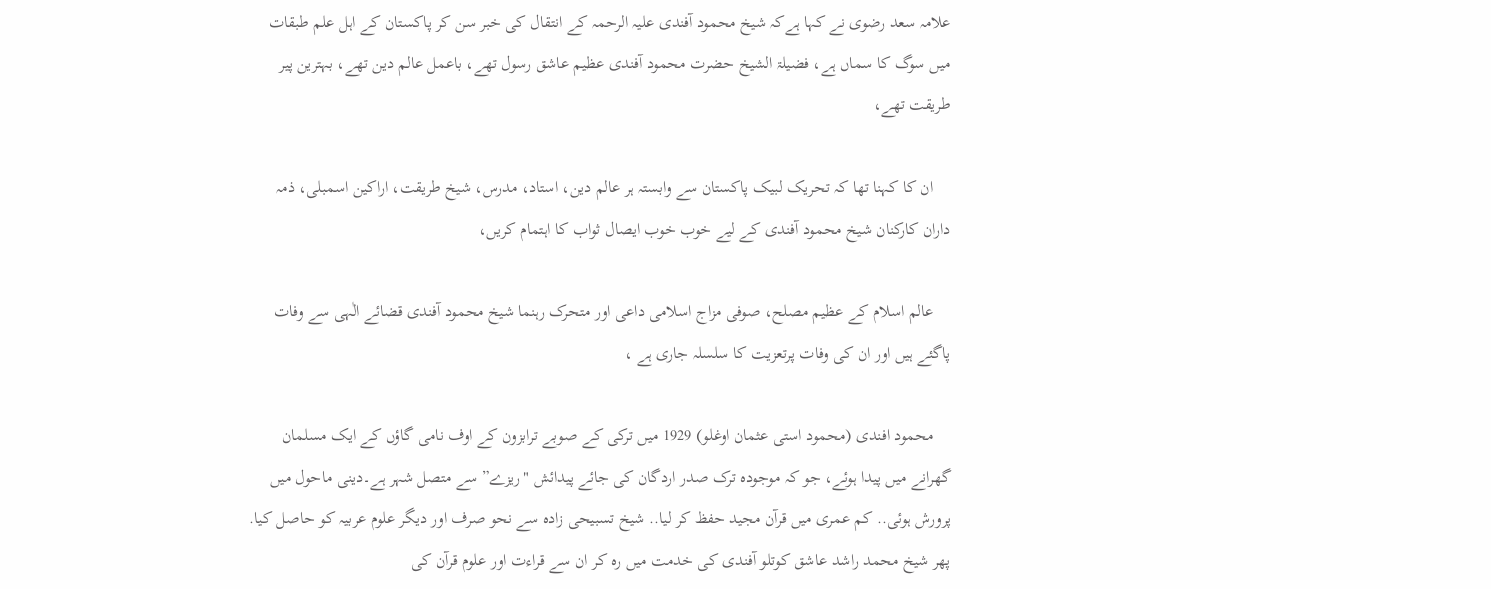علامہ سعد رضوی نے کہا ہےکہ شیخ محمود آفندی علیہ الرحمہ کے انتقال کی خبر سن کر پاکستان کے اہل علم طبقات میں سوگ کا سماں ہے، فضیلۃ الشیخ حضرت محمود آفندی عظیم عاشق رسول تھے، باعمل عالم دین تھے، بہترین پیر طریقت تھے،

    ان کا کہنا تھا کہ تحریک لبیک پاکستان سے وابستہ ہر عالم دین، استاد، مدرس، شیخ طریقت، اراکین اسمبلی، ذمہ داران کارکنان شیخ محمود آفندی کے لیے خوب خوب ایصال ثواب کا اہتمام کریں،

    عالم اسلام کے عظیم مصلح، صوفی مزاج اسلامی داعی اور متحرک رہنما شیخ محمود آفندی قضائے الٰہی سے وفات پاگئے ہیں اور ان کی وفات پرتعزیت کا سلسلہ جاری ہے ،

    محمود افندی (محمود استی عثمان اوغلو) 1929 میں ترکی کے صوبے ترابزون کے اوف نامی گاؤں کے ایک مسلمان گھرانے میں پیدا ہوئے، جو کہ موجودہ ترک صدر اردگان کی جائے پیدائش "ریزے” سے متصل شہر ہے۔دینی ماحول میں پرورش ہوئی.. کم عمری میں قرآن مجید حفظ کر لیا.. شیخ تسبیحی زادہ سے نحو صرف اور دیگر علوم عربیہ کو حاصل کیا. پھر شیخ محمد راشد عاشق کوتلو آفندی کی خدمت میں رہ کر ان سے قراءت اور علوم قرآن کی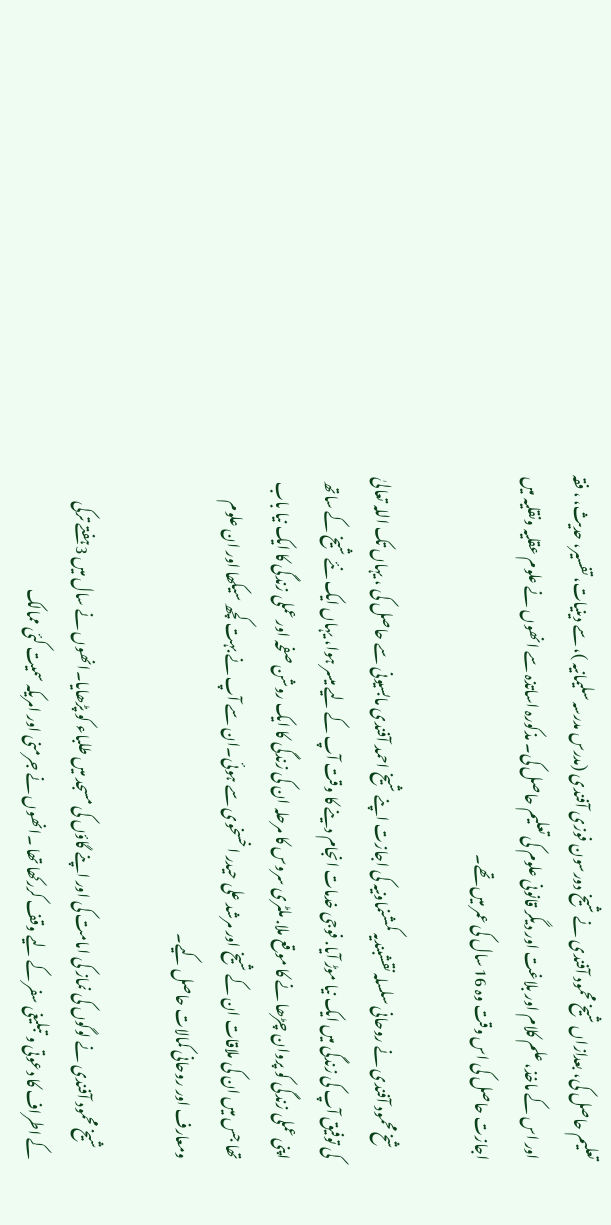تعلیم حاصل کی، بعدازاں شیخ محمود آفندی نے شیخ دورسون فوزی آفندی (مدرس مدرسہ سلیمانیہ )، سے دینیات، تفسیر، حدیث، ، فقہ اور اس کے ماخذ، علم کلام اور بلاغت اور دیگر قانونی علوم کی تعلیم حاصل کی۔ مذکورہ اساتذہ سے انھوں نے علوم عقلیہ ونقلیہ میں اجازت حاصل کی اس وقت وہ 16 سال کی عمر میں تھے۔

    شخ محمود آفندی نے روحانی سلسلہ نقشبندیہ کمشنماونیہ کی اجازت اپنے شیخ احمد آفندی مابسیونی سے حاصل کی ، یہاں تک اللہ تعالیٰ کی توفیق آپ کی زندگی میں ایک نیا موڑ آیا. فوجی خدمات انجام دینے کا وقت آپ کے لیے میسر ہوا، یہاں ایک نئے شیخ کے ساتھ اپنی عملی زندگی کو پروان چڑھا نے کا موقع ملا. ملٹری سروس کا مرحلہ ان کی زندگی کا ایک روشن صفحہ اور عملی زندگی کا ایک نیا باب تھا جس میں ان کی ملاقات ان کے شیخ اور مرشد علی حیدر اخسخوی سے ہوئی۔ان سے آپ نے بہت کچھ سیکھا اور ان علوم ومعارف اور روحانی کمالات حاصل کیے۔

    شیخ محمود آفندی نے لوگوں کی نماز کی امامت کی اور اپنے گاؤں کی مسجد میں طلباء کو پڑھایا۔انھوں نے سال میں 3ہفتے ترکی کے اطراف کا دعوتی و تبلیغی سفر کے لیے وقف کررکھا تھا ۔انھوں نے جرمنی اور امریکہ سمیت کئی ممالک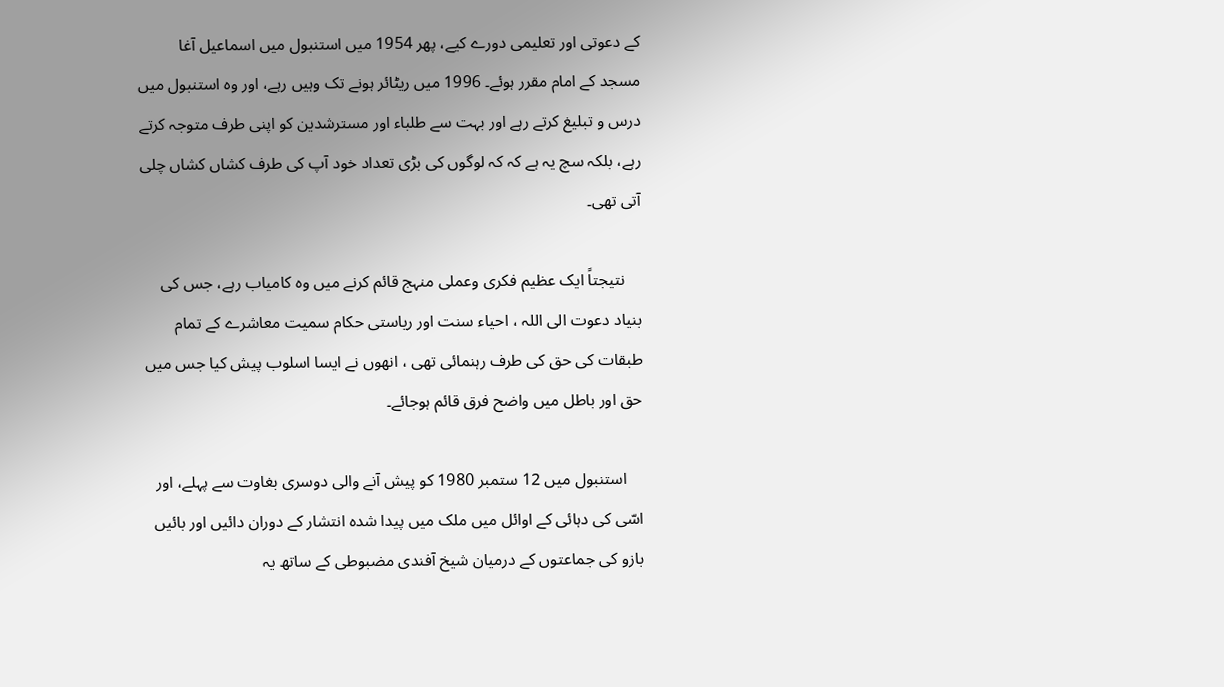کے دعوتی اور تعلیمی دورے کیے، پھر 1954 میں استنبول میں اسماعیل آغا مسجد کے امام مقرر ہوئے۔ 1996 میں ریٹائر ہونے تک وہیں رہے، اور وہ استنبول میں درس و تبلیغ کرتے رہے اور بہت سے طلباء اور مسترشدین کو اپنی طرف متوجہ کرتے رہے، بلکہ سچ یہ ہے کہ کہ لوگوں کی بڑی تعداد خود آپ کی طرف کشاں کشاں چلی آتی تھی۔

    نتیجتاً ایک عظیم فکری وعملی منہج قائم کرنے میں وہ کامیاب رہے، جس کی بنیاد دعوت الی اللہ ، احیاء سنت اور ریاستی حکام سمیت معاشرے کے تمام طبقات کی حق کی طرف رہنمائی تھی ، انھوں نے ایسا اسلوب پیش کیا جس میں حق اور باطل میں واضح فرق قائم ہوجائے۔

    استنبول میں 12 ستمبر 1980 کو پیش آنے والی دوسری بغاوت سے پہلے، اور اسّی کی دہائی کے اوائل میں ملک میں پیدا شدہ انتشار کے دوران دائیں اور بائیں بازو کی جماعتوں کے درمیان شیخ آفندی مضبوطی کے ساتھ یہ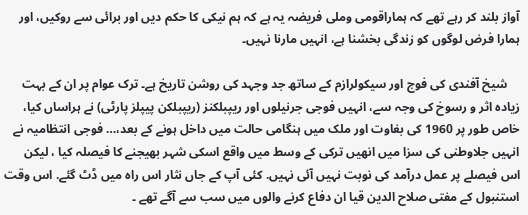آواز بلند کر رہے تھے کہ ہماراقومی وملی فریضہ یہ ہے کہ ہم نیکی کا حکم دیں اور برائی سے روکیں، اور ہمارا فرض لوگوں کو زندگی بخشنا ہے، انہیں مارنا نہیں۔

    شیخ آفندی کی فوج اور سیکولرازم کے ساتھ جد وجہد کی روشن تاریخ ہے۔ ترک عوام پر ان کے بہت زیادہ اثر و رسوخ کی وجہ سے، انہیں فوجی جرنیلوں اور ریپبلکنز (ریپبلکن پیپلز پارٹی) نے ہراساں کیا، خاص طور پر 1960 کی بغاوت اور ملک میں ہنگامی حالت میں داخل ہونے کے بعد،… فوجی انتظامیہ نے انہیں جلاوطنی کی سزا میں انھیں ترکی کے وسط میں واقع اسکی شہر بھیجنے کا فیصلہ کیا ، لیکن اس فیصلے پر عمل درآمد کی نوبت نہیں آئی نہیں. کئی آپ کے جاں نثار اس راہ میں ڈٹ گئے. اس وقت استنبول کے مفتی صلاح الدین قیا ان دفاع کرنے والوں میں سب سے آگے تھے ۔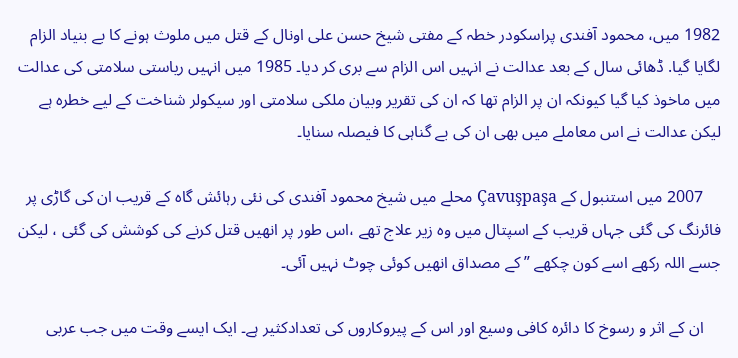1982 میں، محمود آفندی پراسکودر خطہ کے مفتی شیخ حسن علی اونال کے قتل میں ملوث ہونے کا بے بنیاد الزام لگایا گیا. ڈھائی سال کے بعد عدالت نے انہیں اس الزام سے بری کر دیا۔ 1985 میں انہیں ریاستی سلامتی کی عدالت میں ماخوذ کیا گیا کیونکہ ان پر الزام تھا کہ ان کی تقریر وبیان ملکی سلامتی اور سیکولر شناخت کے لیے خطرہ ہے لیکن عدالت نے اس معاملے میں بھی ان کی بے گناہی کا فیصلہ سنایا۔

    2007 میں استنبول کے Çavuşpaşa محلے میں شیخ محمود آفندی کی نئی رہائش گاہ کے قریب ان کی گاڑی پر فائرنگ کی گئی جہاں قریب کے اسپتال میں وہ زیر علاج تھے ،اس طور پر انھیں قتل کرنے کی کوشش کی گئی ، لیکن جسے اللہ رکھے اسے کون چکھے ” کے مصداق انھیں کوئی چوٹ نہیں آئی۔

    ان کے اثر و رسوخ کا دائرہ کافی وسیع اور اس کے پیروکاروں کی تعدادکثیر ہے۔ ایک ایسے وقت میں جب عربی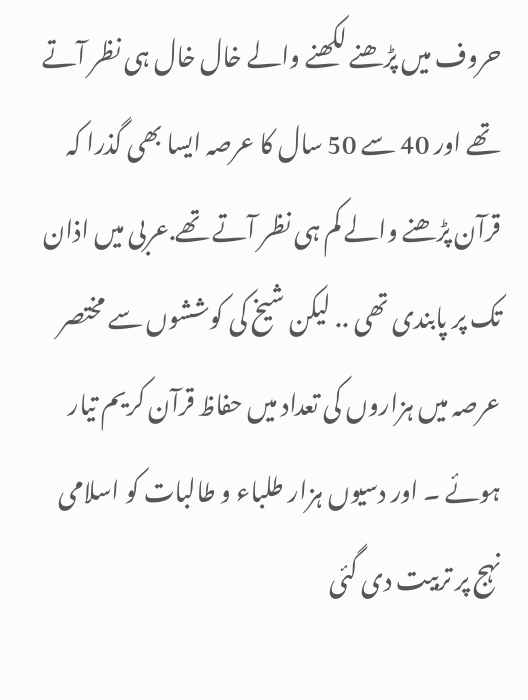حروف میں پڑھنے لکھنے والے خال خال ہی نظر آتے تھے اور 40 سے 50 سال کا عرصہ ایسا بھی گذرا کہ قرآن پڑھنے والے کم ہی نظر آتے تھے.عربی میں اذان تک پر پابندی تھی .. لیکن شیخ کی کوششوں سے مختصر عرصہ میں ہزاروں کی تعداد میں حفاظ قرآن کریم تیار ہوئے ۔ اور دسیوں ہزار طلباء و طالبات کو اسلامی نہج پر تربیت دی گئی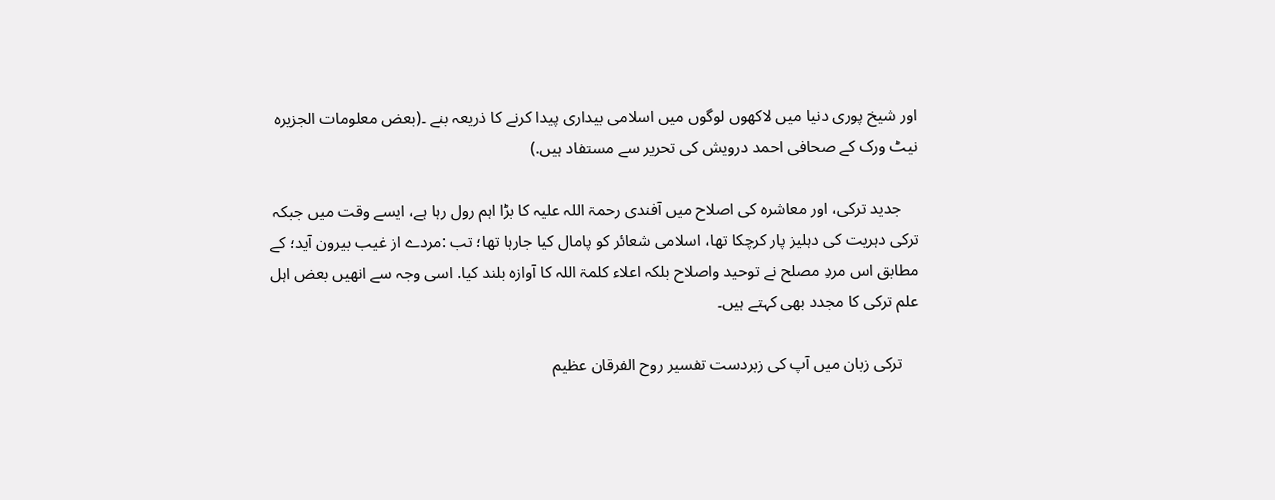اور شیخ پوری دنیا میں لاکھوں لوگوں میں اسلامی بیداری پیدا کرنے کا ذریعہ بنے ۔(بعض معلومات الجزیرہ نیٹ ورک کے صحافی احمد درویش کی تحریر سے مستفاد ہیں.)

    جدید ترکی، اور معاشرہ کی اصلاح میں آفندی رحمۃ اللہ علیہ کا بڑا اہم رول رہا ہے، ایسے وقت میں جبکہ ترکی دہریت کی دہلیز پار کرچکا تھا، اسلامی شعائر کو پامال کیا جارہا تھا؛ تب :مردے از غیب بیرون آید؛ کے مطابق اس مردِ مصلح نے توحید واصلاح بلکہ اعلاء کلمۃ اللہ کا آوازہ بلند کیا. اسی وجہ سے انھیں بعض اہل علم ترکی کا مجدد بھی کہتے ہیں۔

    ترکی زبان میں آپ کی زبردست تفسير روح الفرقان عظیم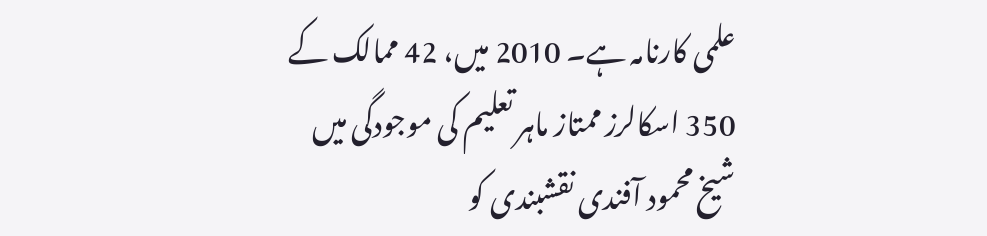علمی کارنامہ ہے۔ 2010 میں، 42 ممالک کے 350 اسکالرز ممتاز ماہر تعلیم کی موجودگی میں شیخ محمود آفندی نقشبندی کو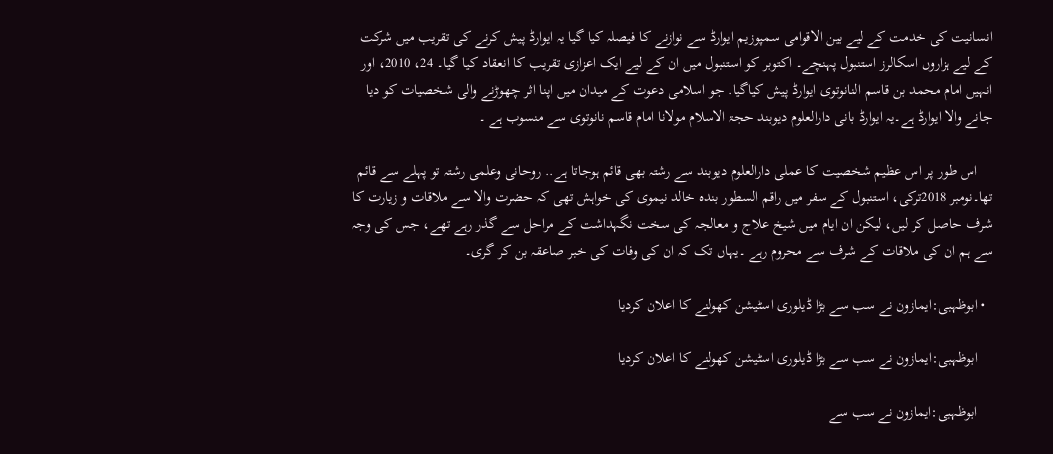انسانیت کی خدمت کے لیے بین الاقوامی سمپوزیم ایوارڈ سے نوازنے کا فیصلہ کیا گیا یہ ایوارڈ پیش کرنے کی تقریب میں شرکت کے لیے ہزاروں اسکالرز استنبول پہنچے۔ اکتوبر کو استنبول میں ان کے لیے ایک اعزازی تقریب کا انعقاد کیا گیا۔ 24، 2010، اور انہیں امام محمد بن قاسم النانوتوی ایوارڈ پیش کیاگیا. جو اسلامی دعوت کے میدان میں اپنا اثر چھوڑنے والی شخصیات کو دیا جانے والا ایوارڈ ہے۔یہ ایوارڈ بانی دارالعلوم دیوبند حجۃ الاسلام مولانا امام قاسم نانوتوی سے منسوب ہے ۔

    اس طور پر اس عظیم شخصیت کا عملی دارالعلوم دیوبند سے رشتہ بھی قائم ہوجاتا ہے.. روحانی وعلمی رشتہ تو پہلے سے قائم تھا۔نومبر 2018ترکی، استنبول کے سفر میں راقم السطور بندہ خالد نیموی کی خواہش تھی کہ حضرت والا سے ملاقات و زیارت کا شرف حاصل کر لیں، لیکن ان ایام میں شیخ علاج و معالجہ کی سخت نگہداشت کے مراحل سے گذر رہے تھے، جس کی وجہ سے ہم ان کی ملاقات کے شرف سے محروم رہے ۔یہاں تک کہ ان کی وفات کی خبر صاعقہ بن کر گری۔

  • ابوظہبی:ایمازون نے سب سے بڑا ڈیلوری اسٹیشن کھولنے کا اعلان کردیا

    ابوظہبی:ایمازون نے سب سے بڑا ڈیلوری اسٹیشن کھولنے کا اعلان کردیا

    ابوظہبی:ایمازون نے سب سے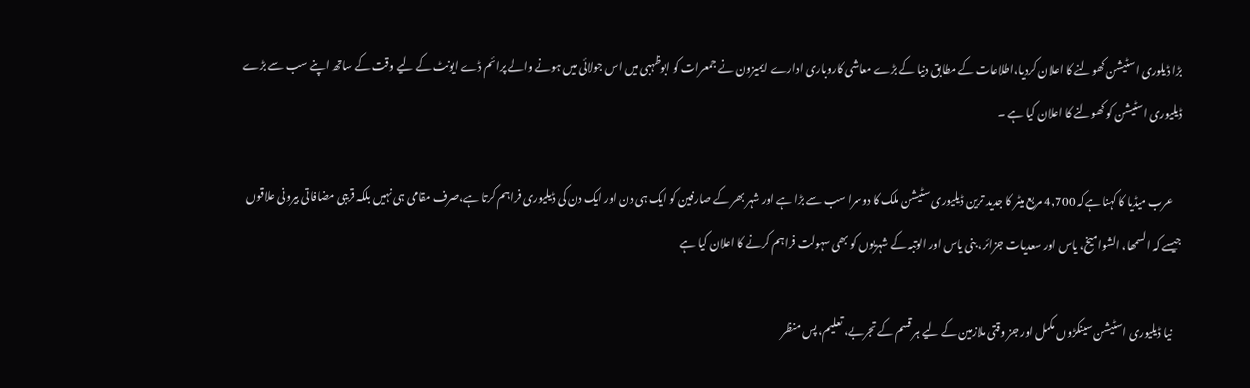بڑا ڈیلوری اسٹیشن کھولنے کا اعلان کردیا،اطلاعات کے مطابق دنیا کے بڑے معاشی کاروباری ادارے ایمیزون نے جمعرات کو ابوظہبی میں اس جولائی میں ہونے والے پرائم ڈے ایونٹ کے لیے وقت کے ساتھ اپنے سب سے بڑے ڈیلیوری اسٹیشن کو کھولنے کا اعلان کیا ہے ۔

    عرب میڈیا کا کہنا ہےکہ 4,700 مربع میٹر کا جدید ترین ڈیلیوری سٹیشن ملک کا دوسرا سب سے بڑا ہے اور شہر بھر کے صارفین کو ایک ہی دن اور ایک دن کی ڈیلیوری فراہم کرتا ہے،صرف مقامی ہی نہیں بلکہ قریبی مضافاتی بیرونی علاقوں جیسے کہ السمھا، الشوامیخ، یاس اور سعدیات جزائر، بنی یاس اور الوتبہ کے شہریوں کو بھی سہولت فراہم کرنے کا اعلان کیا ہے

    نیا ڈیلیوری اسٹیشن سینکڑوں مکمل اور جز وقتی ملازمین کے لیے ہر قسم کے تجربے، تعلیم، پس منظر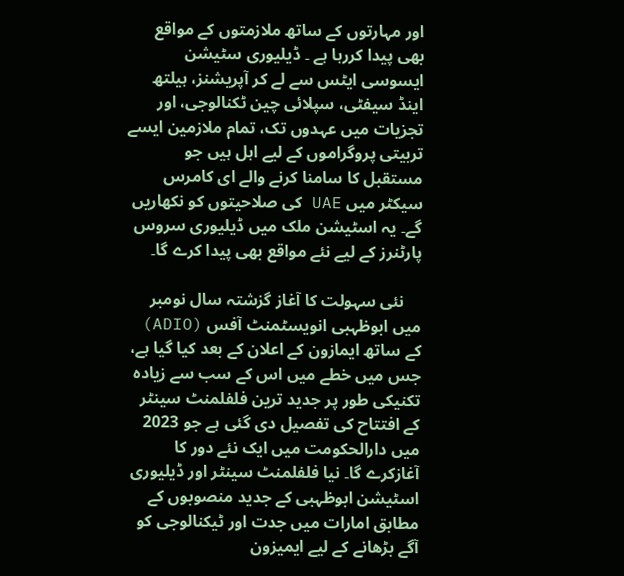اور مہارتوں کے ساتھ ملازمتوں کے مواقع بھی پیدا کررہا ہے ۔ ڈیلیوری سٹیشن ایسوسی ایٹس سے لے کر آپریشنز، ہیلتھ اینڈ سیفٹی، سپلائی چین ٹکنالوجی، اور تجزیات میں عہدوں تک، تمام ملازمین ایسے تربیتی پروگراموں کے لیے اہل ہیں جو مستقبل کا سامنا کرنے والے ای کامرس سیکٹر میں UAE کی صلاحیتوں کو نکھاریں گے۔ یہ اسٹیشن ملک میں ڈیلیوری سروس پارٹنرز کے لیے نئے مواقع بھی پیدا کرے گا۔

    نئی سہولت کا آغاز گزشتہ سال نومبر میں ابوظہبی انویسٹمنٹ آفس (ADIO) کے ساتھ ایمازون کے اعلان کے بعد کیا گیا ہے، جس میں خطے میں اس کے سب سے زیادہ تکنیکی طور پر جدید ترین فلفلمنٹ سینٹر کے افتتاح کی تفصیل دی گئی ہے جو 2023 میں دارالحکومت میں ایک نئے دور کا آغازکرے گا۔ نیا فلفلمنٹ سینٹر اور ڈیلیوری اسٹیشن ابوظہبی کے جدید منصوبوں کے مطابق امارات میں جدت اور ٹیکنالوجی کو آگے بڑھانے کے لیے ایمیزون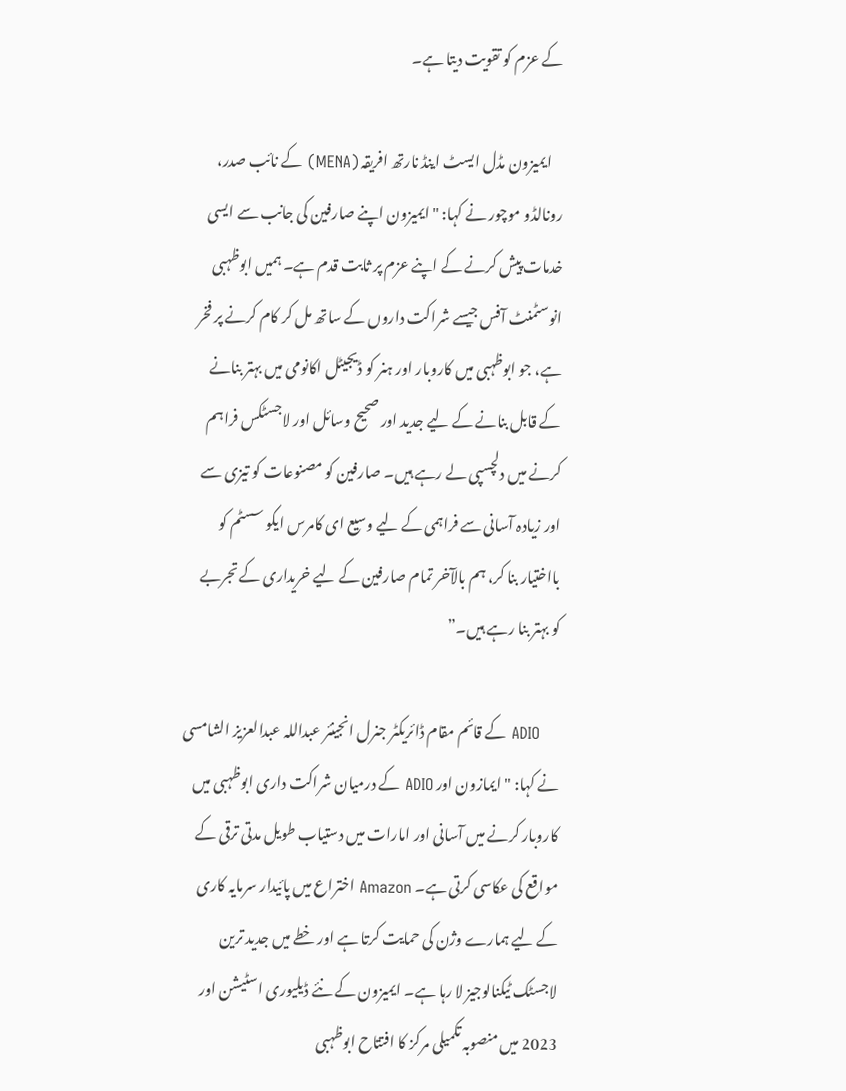کے عزم کو تقویت دیتا ہے۔

    ایمیزون مڈل ایسٹ اینڈ نارتھ افریقہ (MENA) کے نائب صدر، رونالڈو موچور نے کہا: "ایمیزون اپنے صارفین کی جانب سے ایسی خدمات پیش کرنے کے اپنے عزم پر ثابت قدم ہے۔ ہمیں ابوظہبی انوسٹمنٹ آفس جیسے شراکت داروں کے ساتھ مل کر کام کرنے پر فخر ہے، جو ابوظہبی میں کاروبار اور ہنر کو ڈیجیٹل اکانومی میں بہتر بنانے کے قابل بنانے کے لیے جدید اور صحیح وسائل اور لاجسٹکس فراہم کرنے میں دلچسپی لے رہے ہیں‌۔ صارفین کو مصنوعات کو تیزی سے اور زیادہ آسانی سے فراہمی کے لیے وسیع ای کامرس ایکو سسٹم کو بااختیار بنا کر، ہم بالآخر تمام صارفین کے لیے خریداری کے تجربے کو بہتر بنا رہے ہیں۔”

    ADIO کے قائم مقام ڈائریکٹر جنرل انجینئر عبداللہ عبدالعزیز الشامسی نے کہا: "ایمازون اور ADIO کے درمیان شراکت داری ابوظہبی میں کاروبار کرنے میں آسانی اور امارات میں دستیاب طویل مدتی ترقی کے مواقع کی عکاسی کرتی ہے۔ Amazon اختراع میں پائیدار سرمایہ کاری کے لیے ہمارے وژن کی حمایت کرتا ہے اور خطے میں جدید ترین لاجسٹک ٹیکنالوجیز لا رہا ہے۔ ایمیزون کے نئے ڈیلیوری اسٹیشن اور 2023 میں منصوبہ تکمیلی مرکز کا افتتاح ابوظہبی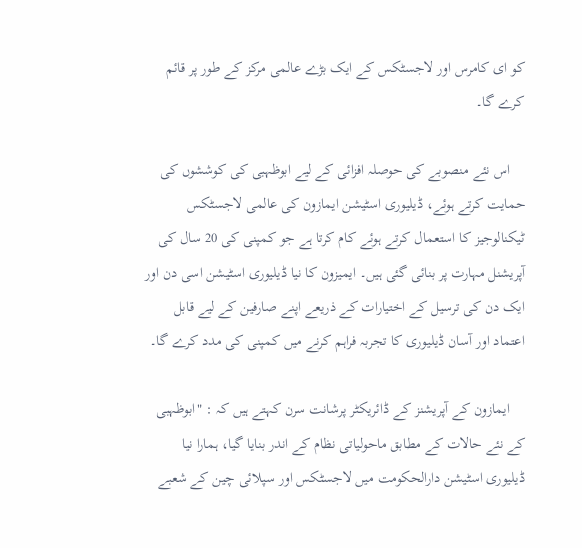کو ای کامرس اور لاجسٹکس کے ایک بڑے عالمی مرکز کے طور پر قائم کرے گا۔

    اس نئے منصوبے کی حوصلہ افزائی کے لیے ابوظہبی کی کوششوں کی حمایت کرتے ہوئے، ڈیلیوری اسٹیشن ایمازون کی عالمی لاجسٹکس ٹیکنالوجیز کا استعمال کرتے ہوئے کام کرتا ہے جو کمپنی کی 20 سال کی آپریشنل مہارت پر بنائی گئی ہیں۔ ایمیزون کا نیا ڈیلیوری اسٹیشن اسی دن اور ایک دن کی ترسیل کے اختیارات کے ذریعے اپنے صارفین کے لیے قابل اعتماد اور آسان ڈیلیوری کا تجربہ فراہم کرنے میں کمپنی کی مدد کرے گا۔

    ایمازون کے آپریشنز کے ڈائریکٹر پرشانت سرن کہتے ہیں کہ : "ابوظہبی کے نئے حالات کے مطابق ماحولیاتی نظام کے اندر بنایا گیا، ہمارا نیا ڈیلیوری اسٹیشن دارالحکومت میں لاجسٹکس اور سپلائی چین کے شعبے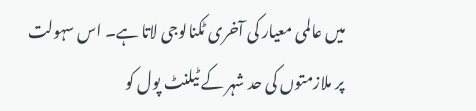میں عالمی معیار کی آخری ٹکنالوجی لاتا ہے۔ اس سہولت پر ملازمتوں کی حد شہر کے ٹیلنٹ پول کو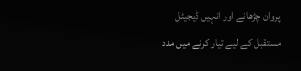پروان چڑھانے اور انہیں ڈیجیٹل مستقبل کے لیے تیار کرنے میں مدد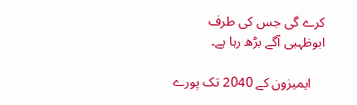کرے گی جس کی طرف ابوظہبی آگے بڑھ رہا ہے۔

    ایمیزون کے 2040 تک پورے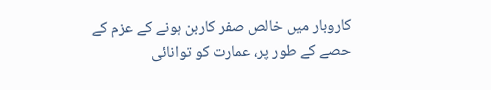کاروبار میں خالص صفر کاربن ہونے کے عزم کے حصے کے طور پر، عمارت کو توانائی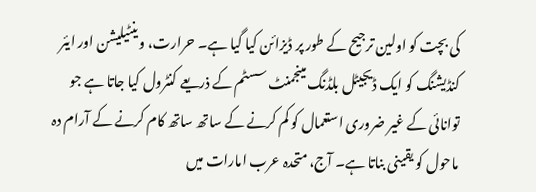کی بچت کو اولین ترجیح کے طور پر ڈیزائن کیا گیا ہے۔ حرارت، وینٹیلیشن اور ایئر کنڈیشنگ کو ایک ڈیجیٹل بلڈنگ مینجمنٹ سسٹم کے ذریعے کنٹرول کیا جاتا ہے جو توانائی کے غیر ضروری استعمال کو کم کرنے کے ساتھ ساتھ کام کرنے کے آرام دہ ماحول کو یقینی بناتا ہے۔ آج، متحدہ عرب امارات میں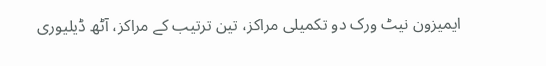ایمیزون نیٹ ورک دو تکمیلی مراکز، تین ترتیب کے مراکز، آٹھ ڈیلیوری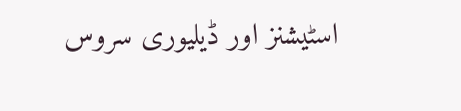اسٹیشنز اور ڈیلیوری سروس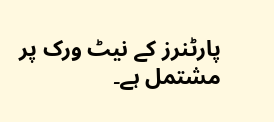پارٹنرز کے نیٹ ورک پر مشتمل ہے۔